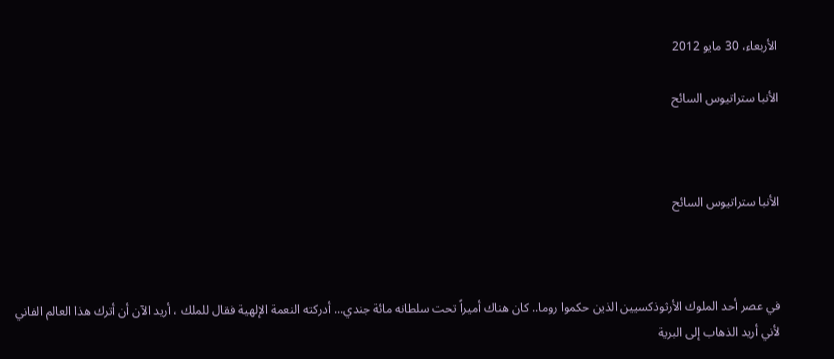الأربعاء، 30 مايو 2012

الأنبا ستراتيوس السائح



الأنبا ستراتيوس السائح



في عصر أحد الملوك الأرثوذكسيين الذين حكموا روما.. كان هناك أميراً تحت سلطانه مائة جندي... أدركته النعمة الإلهية فقال للملك ، أريد الآن أن أترك هذا العالم الفاني لأني أريد الذهاب إلى البرية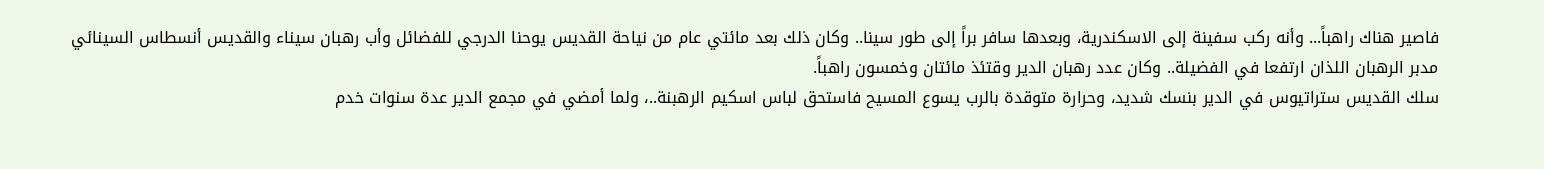فاصير هناك راهباً... وأنه ركب سفينة إلى الاسكندرية، وبعدها سافر براً إلى طور سينا.. وكان ذلك بعد مائتي عام من نياحة القديس يوحنا الدرجي للفضائل وأب رهبان سيناء والقديس أنسطاس السينائي مدبر الرهبان اللذان ارتفعا في الفضيلة.. وكان عدد رهبان الدير وقتئذ مائتان وخمسون راهباً.
سلك القديس ستراتيوس في الدير بنسك شديد، وحرارة متوقدة بالرب يسوع المسيح فاستحق لباس اسكيم الرهبنة..، ولما أمضي في مجمع الدير عدة سنوات خدم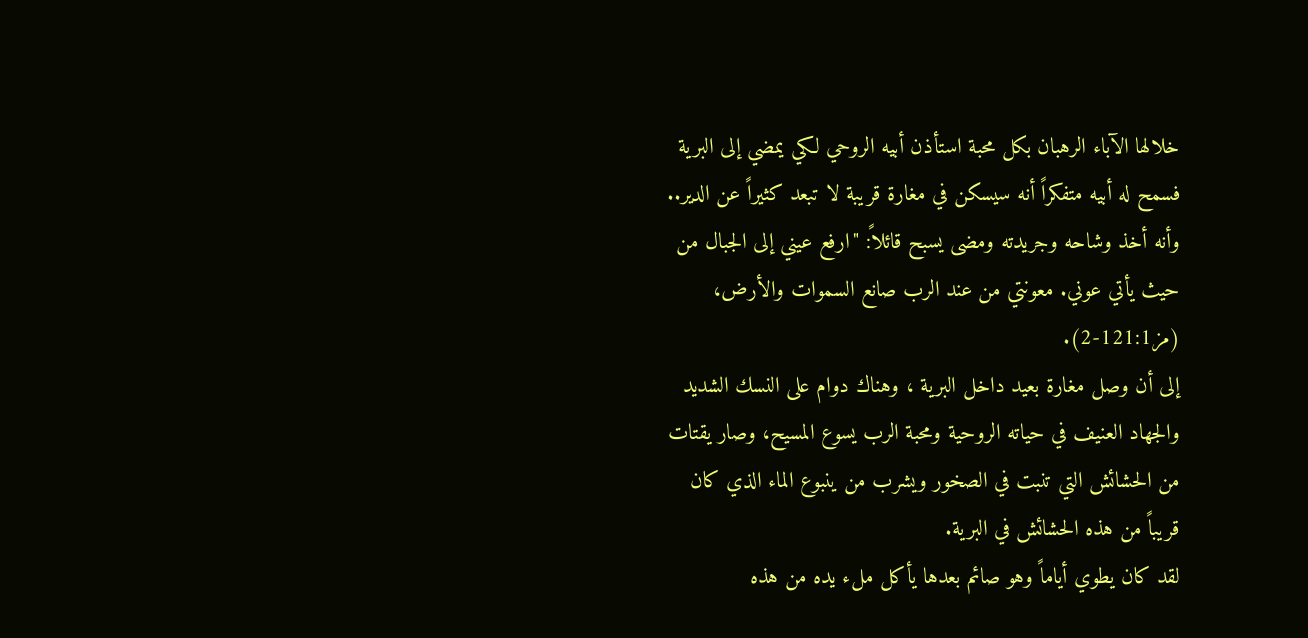خلالها الآباء الرهبان بكل محبة استأذن أبيه الروحي لكي يمضي إلى البرية فسمح له أبيه متفكراً أنه سيسكن في مغارة قريبة لا تبعد كثيراً عن الدير.. وأنه أخذ وشاحه وجريدته ومضى يسبح قائلاً: "ارفع عيني إلى الجبال من حيث يأتي عوني. معونتي من عند الرب صانع السموات والأرض، (مز121:1-2).
إلى أن وصل مغارة بعيد داخل البرية ، وهناك دوام على النسك الشديد والجهاد العنيف في حياته الروحية ومحبة الرب يسوع المسيح، وصار يقتات من الحشائش التي تنبت في الصخور ويشرب من ينبوع الماء الذي كان قريباً من هذه الحشائش في البرية.
لقد كان يطوي أياماً وهو صائم بعدها يأكل ملء يده من هذه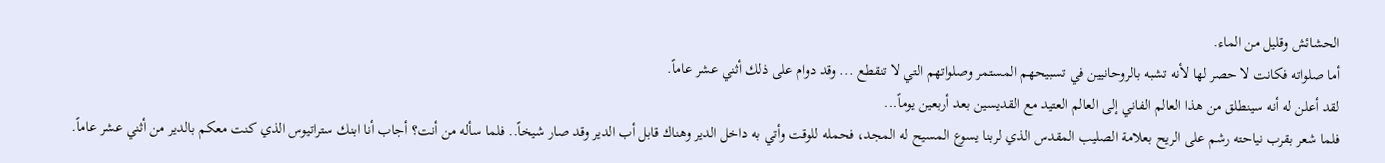الحشائش وقليل من الماء.
أما صلواته فكانت لا حصر لها لأنه تشبه بالروحانيين في تسبيحهم المستمر وصلواتهم التي لا تنقطع ... وقد دوام على ذلك أثني عشر عاماً.
لقد أعلن له أنه سينطلق من هذا العالم الفاني إلى العالم العتيد مع القديسين بعد أربعين يوماً...
فلما شعر بقرب نياحته رشم على الريح بعلامة الصليب المقدس الذي لربنا يسوع المسيح له المجد، فحمله للوقت وأتي به داخل الدير وهناك قابل أب الدير وقد صار شيخاً.. فلما سأله من أنت؟ أجاب أنا ابنك ستراتيوس الذي كنت معكم بالدير من أثني عشر عاماً.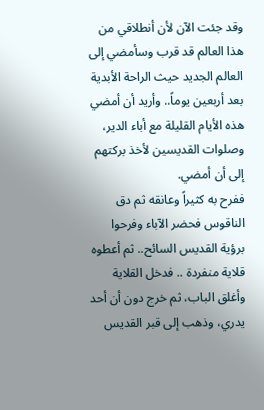وقد جئت الآن لأن أنطلاقي من هذا العالم قد قرب وسأمضي إلى العالم الجديد حيث الراحة الأبدية بعد أربعين يوماً.. وأريد أن أمضي هذه الأيام القليلة مع أباء الدير، وصلوات القديسين لأخذ بركتهم إلى أن أمضي.
ففرح به كثيراً وعانقه ثم دق الناقوس فحضر الآباء وفرحوا برؤية القديس السائح.. ثم أعطوه قلاية منفردة .. فدخل القلاية وأغلق الباب، ثم خرج دون أن أحد يدري، وذهب إلى قبر القديس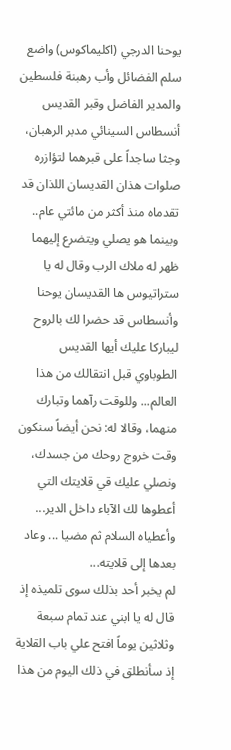يوحنا الدرجي (اكليماكوس) واضع سلم الفضائل وأب رهبنة فلسطين والمدير الفاضل وقبر القديس أنسطاس السينائي مدبر الرهبان، وجثا ساجداً على قبرهما لتؤازره صلوات هذان القديسان اللذان قد تقدماه منذ أكثر من مائتي عام..
وبينما هو يصلي ويتضرع إليهما ظهر له ملاك الرب وقال له يا ستراتيوس ها القديسان يوحنا وأنسطاس قد حضرا لك بالروح ليباركا عليك أيها القديس الطوباوي قبل انتقالك من هذا العالم... وللوقت رآهما وتبارك منهما، وقالا له: نحن أيضاً سنكون وقت خروج روحك من جسدك، ونصلي عليك قي قلايتك التي أعطوها لك الآباء داخل الدير... وأعطياه السلام ثم مضيا ... وعاد بعدها إلى قلايته...
لم يخبر أحد بذلك سوى تلميذه إذ قال له يا ابني عند تمام سبعة وثلاثين يوماً افتح علي باب القلاية إذ سأنطلق في ذلك اليوم من هذا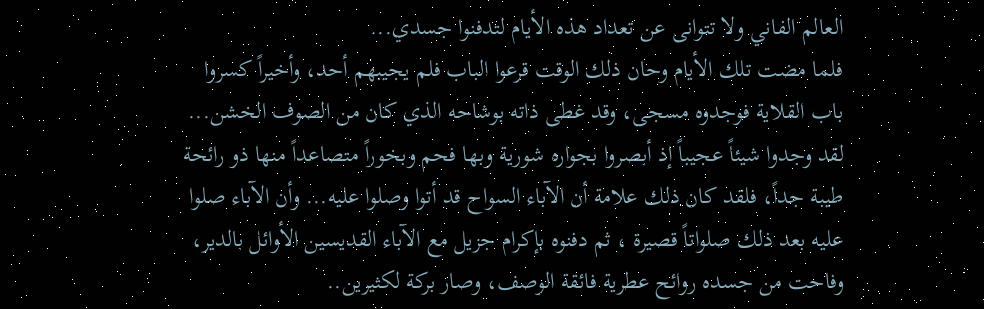العالم الفاني ولا تتوانى عن تعداد هذه الأيام لتدفنوا جسدي...
فلما مضت تلك الأيام وحان ذلك الوقت قرعوا الباب فلم يجيبهم أحد، وأخيراً كسروا باب القلاية فوجدوه مسجى، وقد غطى ذاته بوشاحه الذي كان من الصوف الخشن...
لقد وجدوا شيئاً عجيباً إذ أبصروا بجواره شورية وبها فحم وبخوراً متصاعداً منها ذو رائحة طيبة جداً، فلقد كان ذلك علامة أن الآباء السواح قد أتوا وصلوا عليه... وأن الآباء صلوا عليه بعد ذلك صلواتاً قصيرة ، ثم دفنوه بإكرام جزيل مع الآباء القديسين الأوائل بالدير، وفاحت من جسده روائح عطرية فائقة الوصف، وصار بركة لكثيرين..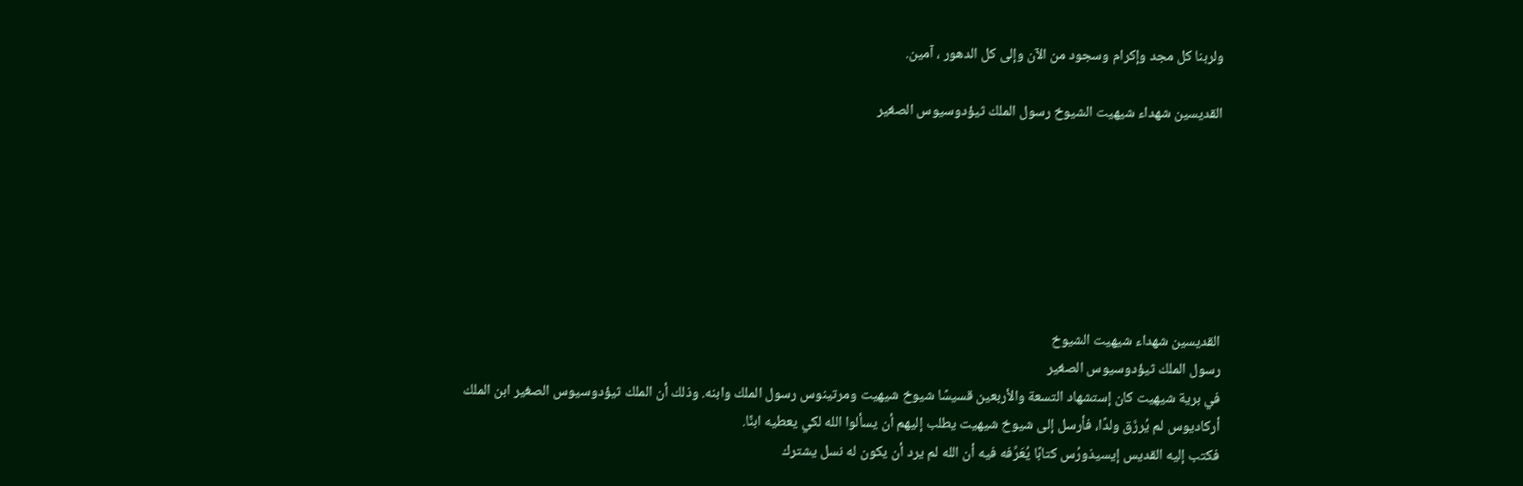ولربنا كل مجد وإكرام وسجود من الآن وإلى كل الدهور ، آمين.

القديسين شهداء شيهيت الشيوخ رسول الملك ثيؤدوسيوس الصغير







القديسين شهداء شيهيت الشيوخ
رسول الملك ثيؤدوسيوس الصغير
في برية شيهيت كان إستشهاد التسعة والأربعين قسيسًا شيوخ شيهيت ومرتينوس رسول الملك وابنه. وذلك أن الملك ثيؤدوسيوس الصغير ابن الملك أركاديوس لم يُرزَق ولدًا، فأرسل إلى شيوخ شيهيت يطلب إليهم أن يسألوا الله لكي يعطيه ابنًا.
فكتب إليه القديس إيسيذورُس كتابًا يُعَرِّفه فيه أن الله لم يرد أن يكون له نسل يشترك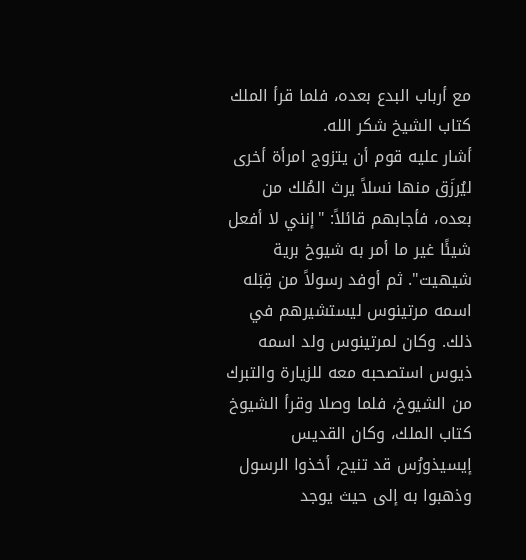مع أرباب البدع بعده، فلما قرأ الملك كتاب الشيخ شكر الله.
أشار عليه قوم أن يتزوج امرأة أخرى ليُرزَق منها نسلاً يرث المُلك من بعده، فأجابهم قائلاً: "إنني لا أفعل شيئًا غير ما أمر به شيوخ برية شيهيت". ثم أوفد رسولاً من قِبَله اسمه مرتينوس ليستشيرهم في ذلك. وكان لمرتينوس ولد اسمه ذيوس استصحبه معه للزيارة والتبرك من الشيوخ، فلما وصلا وقرأ الشيوخ كتاب الملك، وكان القديس إيسيذورُس قد تنيح، أخذوا الرسول وذهبوا به إلى حيث يوجد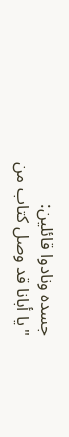جسده ونادوا قائلين:
"يا أبانا قد وصل كتاب من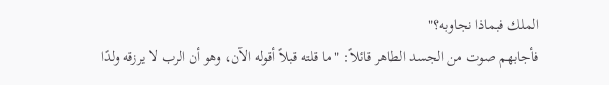الملك فبماذا نجاوبه؟"
فأجابهم صوت من الجسد الطاهر قائلاً: "ما قلته قبلاً أقوله الآن، وهو أن الرب لا يرزقه ولدًا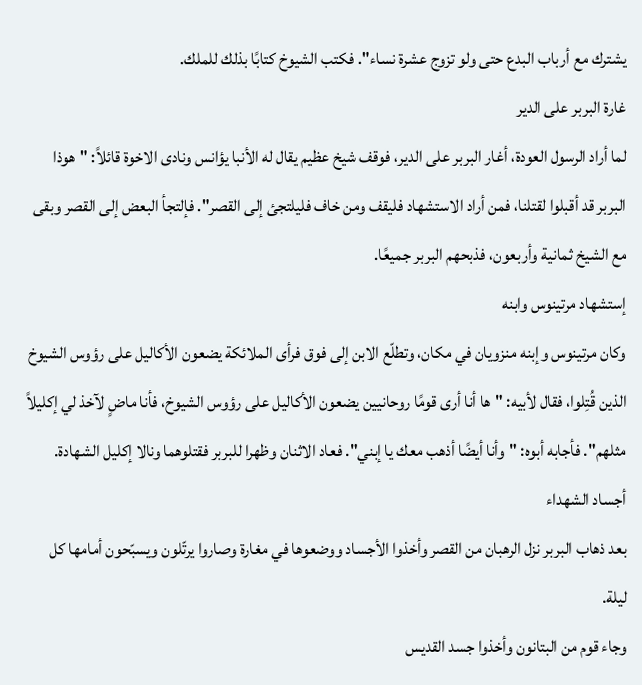يشترك مع أرباب البدع حتى ولو تزوج عشرة نساء". فكتب الشيوخ كتابًا بذلك للملك.
غارة البربر على الدير
لما أراد الرسول العودة، أغار البربر على الدير، فوقف شيخ عظيم يقال له الأنبا يؤانس ونادى الاخوة قائلاً: "هوذا البربر قد أقبلوا لقتلنا، فمن أراد الاستشهاد فليقف ومن خاف فليلتجئ إلى القصر". فإلتجأ البعض إلى القصر وبقى مع الشيخ ثمانية وأربعون، فذبحهم البربر جميعًا.
إستشهاد مرتينوس وابنه
وكان مرتينوس وإبنه منزويان في مكان، وتطلّع الابن إلى فوق فرأى الملائكة يضعون الأكاليل على رؤوس الشيوخ الذين قُتِلوا، فقال لأبيه: "ها أنا أرى قومًا روحانيين يضعون الأكاليل على رؤوس الشيوخ، فأنا ماضٍ لآخذ لي إكليلاً مثلهم". فأجابه أبوه: "وأنا أيضًا أذهب معك يا إبني". فعاد الاثنان وظهرا للبربر فقتلوهما ونالا إكليل الشهادة.
أجساد الشهداء
بعد ذهاب البربر نزل الرهبان من القصر وأخذوا الأجساد ووضعوها في مغارة وصاروا يرتّلون ويسبّحون أمامها كل ليلة.
وجاء قوم من البتانون وأخذوا جسد القديس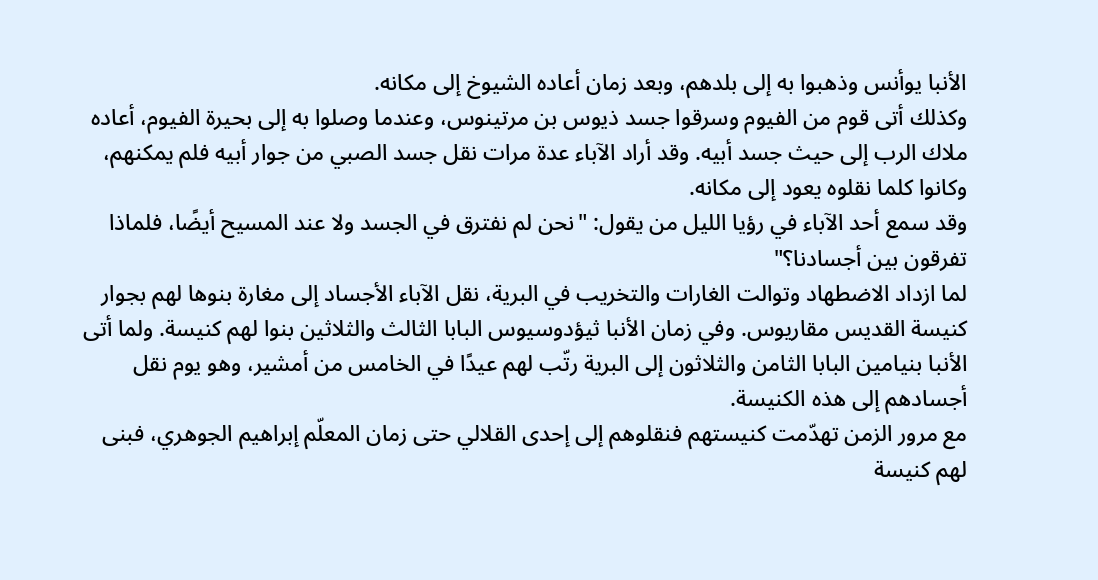الأنبا يوأنس وذهبوا به إلى بلدهم، وبعد زمان أعاده الشيوخ إلى مكانه.
وكذلك أتى قوم من الفيوم وسرقوا جسد ذيوس بن مرتينوس، وعندما وصلوا به إلى بحيرة الفيوم، أعاده ملاك الرب إلى حيث جسد أبيه. وقد أراد الآباء عدة مرات نقل جسد الصبي من جوار أبيه فلم يمكنهم، وكانوا كلما نقلوه يعود إلى مكانه.
وقد سمع أحد الآباء في رؤيا الليل من يقول: "نحن لم نفترق في الجسد ولا عند المسيح أيضًا، فلماذا تفرقون بين أجسادنا؟"
لما ازداد الاضطهاد وتوالت الغارات والتخريب في البرية، نقل الآباء الأجساد إلى مغارة بنوها لهم بجوار كنيسة القديس مقاريوس. وفي زمان الأنبا ثيؤدوسيوس البابا الثالث والثلاثين بنوا لهم كنيسة. ولما أتى الأنبا بنيامين البابا الثامن والثلاثون إلى البرية رتّب لهم عيدًا في الخامس من أمشير، وهو يوم نقل أجسادهم إلى هذه الكنيسة.
مع مرور الزمن تهدّمت كنيستهم فنقلوهم إلى إحدى القلالي حتى زمان المعلّم إبراهيم الجوهري، فبنى لهم كنيسة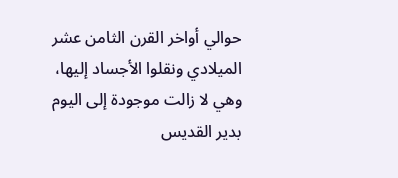حوالي أواخر القرن الثامن عشر الميلادي ونقلوا الأجساد إليها، وهي لا زالت موجودة إلى اليوم بدير القديس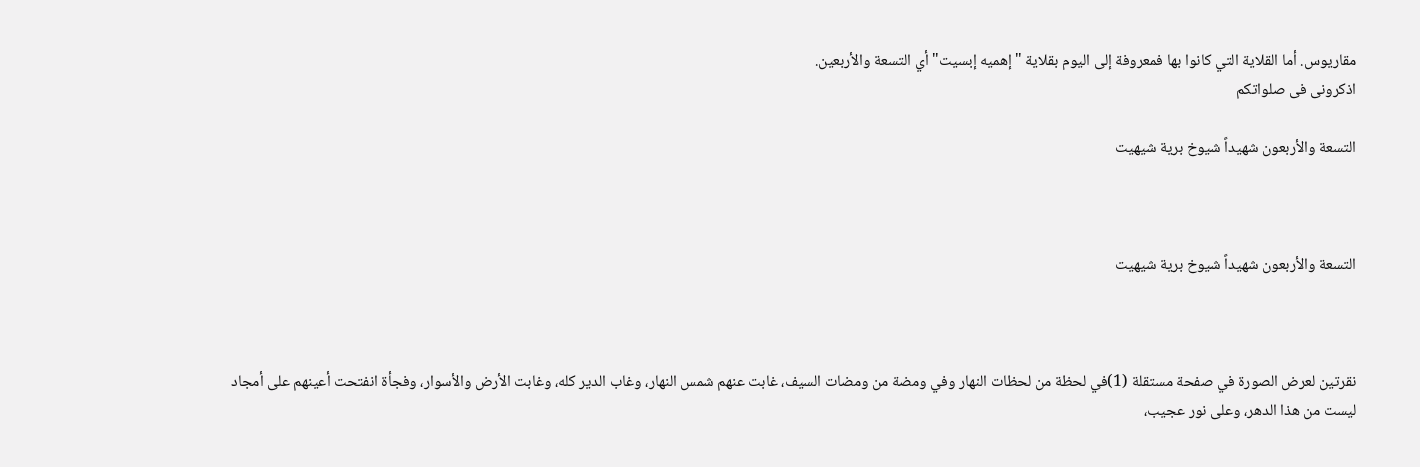مقاريوس. أما القلاية التي كانوا بها فمعروفة إلى اليوم بقلاية "إهميه إبسيت" أي التسعة والأربعين.
اذكرونى فى صلواتكم

التسعة والأربعون شهيداً شيوخ برية شيهيت



التسعة والأربعون شهيداً شيوخ برية شيهيت



نقرتين لعرض الصورة في صفحة مستقلة (1)في لحظة من لحظات النهار وفي ومضة من ومضات السيف، غابت عنهم شمس النهار، وغاب الدير كله، وغابت الأرض والأسوار، وفجأة انفتحت أعينهم على أمجاد ليست من هذا الدهر، وعلى نور عجيب،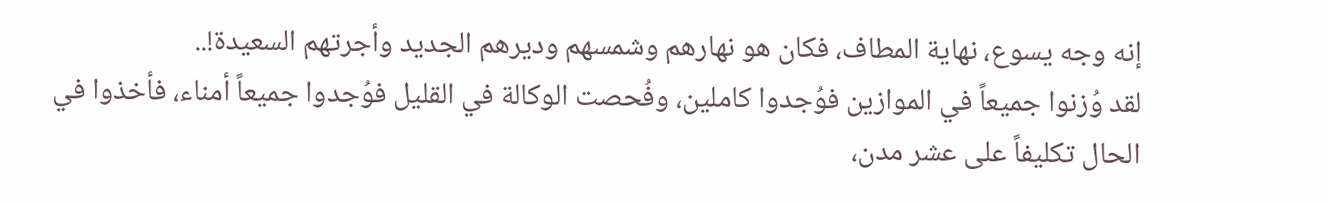إنه وجه يسوع، نهاية المطاف، فكان هو نهارهم وشمسهم وديرهم الجديد وأجرتهم السعيدة!..
لقد وُزنوا جميعاً في الموازين فوُجدوا كاملين، وفُحصت الوكالة في القليل فوُجدوا جميعاً أمناء، فأخذوا في الحال تكليفاً على عشر مدن،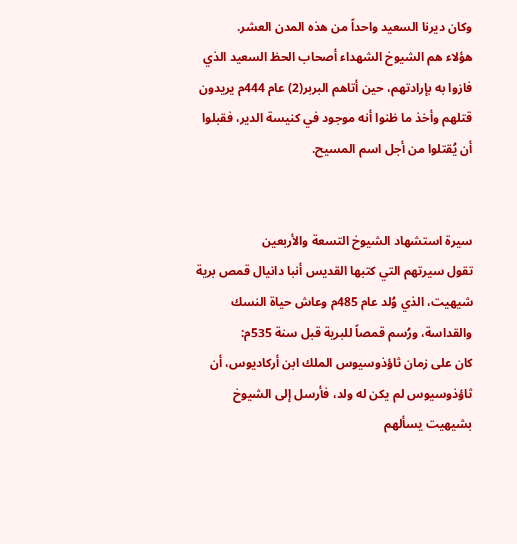وكان ديرنا السعيد واحداً من هذه المدن العشر.
هؤلاء هم الشيوخ الشهداء أصحاب الحظ السعيد الذي فازوا به بإرادتهم، حين أتاهم البربر(2) عام 444م يريدون قتلهم وأخذ ما ظنوا أنه موجود في كنيسة الدير، فقبلوا أن يُقتلوا من أجل اسم المسيح.


سيرة استشهاد الشيوخ التسعة والأربعين
تقول سيرتهم التي كتبها القديس أنبا دانيال قمص برية شيهيت، الذي وُلد عام 485م وعاش حياة النسك والقداسة، ورُسم قمصاً للبرية قبل سنة 535م:
كان على زمان ثاؤذوسيوس الملك ابن أركاديوس، أن ثاؤذوسيوس لم يكن له ولد، فأرسل إلى الشيوخ بشيهيت يسألهم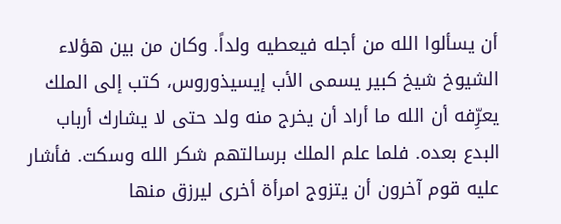أن يسألوا الله من أجله فيعطيه ولداً. وكان من بين هؤلاء الشيوخ شيخ كبير يسمى الأب إيسيذوروس، كتب إلى الملك يعرِّفه أن الله ما أراد أن يخرج منه ولد حتى لا يشارك أرباب البدع بعده. فلما علم الملك برسالتهم شكر الله وسكت. فأشار عليه قوم آخرون أن يتزوج امرأة أخرى ليرزق منها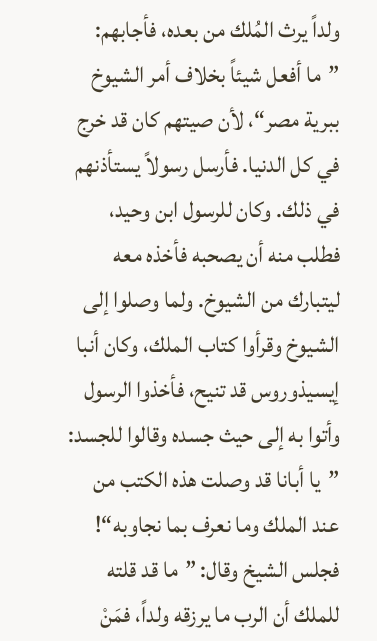ولداً يرث المُلك من بعده، فأجابهم: ”ما أفعل شيئاً بخلاف أمر الشيوخ ببرية مصر“، لأن صيتهم كان قد خرج في كل الدنيا. فأرسل رسولاً يستأذنهم في ذلك. وكان للرسول ابن وحيد، فطلب منه أن يصحبه فأخذه معه ليتبارك من الشيوخ. ولما وصلوا إلى الشيوخ وقرأوا كتاب الملك، وكان أنبا إيسيذوروس قد تنيح، فأخذوا الرسول وأتوا به إلى حيث جسده وقالوا للجسد: ”يا أبانا قد وصلت هذه الكتب من عند الملك وما نعرف بما نجاوبه“! فجلس الشيخ وقال: ”ما قد قلته للملك أن الرب ما يرزقه ولداً، فمَنْ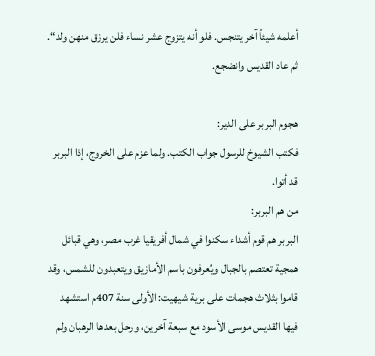أعلمه شيئاً آخر يتنجس. فلو أنه يتزوج عشر نساء فلن يرزق منهن ولد“. ثم عاد القديس وانضجع.

هجوم البربر على الدير:
فكتب الشيوخ للرسول جواب الكتب. ولما عزم على الخروج، إذا البربر قد أتوا.
من هم البربر:
البربر هم قوم أشداء سكنوا في شمال أفريقيا غرب مصر، وهي قبائل همجية تعتصم بالجبال ويُعرفون باسم الأمازيق ويتعبدون للشمس، وقد قاموا بثلاث هجمات على برية شيهيت: الأولى سنة 407م استشهد فيها القديس موسى الأسود مع سبعة آخرين، ورحل بعدها الرهبان ولم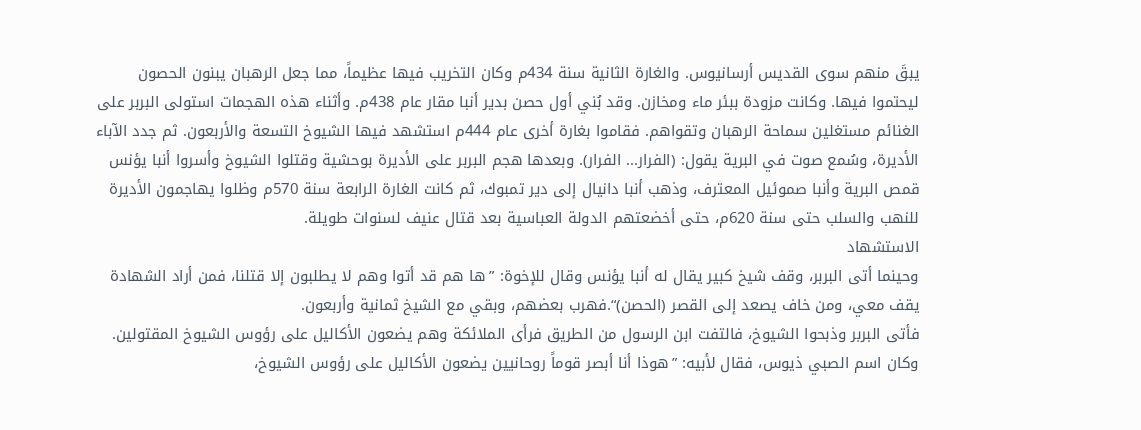يبقَ منهم سوى القديس أرسانيوس. والغارة الثانية سنة 434م وكان التخريب فيها عظيماً، مما جعل الرهبان يبنون الحصون ليحتموا فيها. وكانت مزودة ببئر ماء ومخازن. وقد بُني أول حصن بدير أنبا مقار عام 438م. وأثناء هذه الهجمات استولى البربر على الغنائم مستغلين سماحة الرهبان وتقواهم. فقاموا بغارة أخرى عام 444م استشهد فيها الشيوخ التسعة والأربعون. ثم جدد الآباء الأديرة، وسُمع صوت في البرية يقول: (الفرار... الفرار). وبعدها هجم البربر على الأديرة بوحشية وقتلوا الشيوخ وأسروا أنبا يؤنس قمص البرية وأنبا صموئيل المعترف، وذهب أنبا دانيال إلى دير تمبوك، ثم كانت الغارة الرابعة سنة 570م وظلوا يهاجمون الأديرة للنهب والسلب حتى سنة 620م، حتى أخضعتهم الدولة العباسية بعد قتال عنيف لسنوات طويلة.
الاستشهاد
وحينما أتى البربر، وقف شيخ كبير يقال له أنبا يؤنس وقال للإخوة: ”ها هم قد أتوا وهم لا يطلبون إلا قتلنا، فمن أراد الشهادة يقف معي، ومن خاف يصعد إلى القصر (الحصن)“.فهرب بعضهم، وبقي مع الشيخ ثمانية وأربعون.
فأتى البربر وذبحوا الشيوخ، فالتفت ابن الرسول من الطريق فرأى الملائكة وهم يضعون الأكاليل على رؤوس الشيوخ المقتولين. وكان اسم الصبي ذيوس، فقال لأبيه: ”هوذا أنا أبصر قوماً روحانيين يضعون الأكاليل على رؤوس الشيوخ،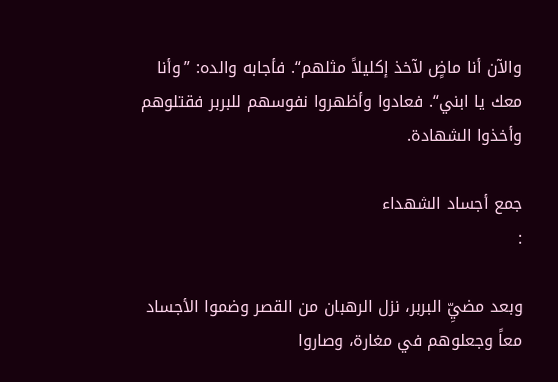والآن أنا ماضٍ لآخذ إكليلاً مثلهم“. فأجابه والده: ”وأنا معك يا ابني“. فعادوا وأظهروا نفوسهم للبربر فقتلوهم وأخذوا الشهادة.

جمع أجساد الشهداء
:

وبعد مضيِّ البربر، نزل الرهبان من القصر وضموا الأجساد معاً وجعلوهم في مغارة، وصاروا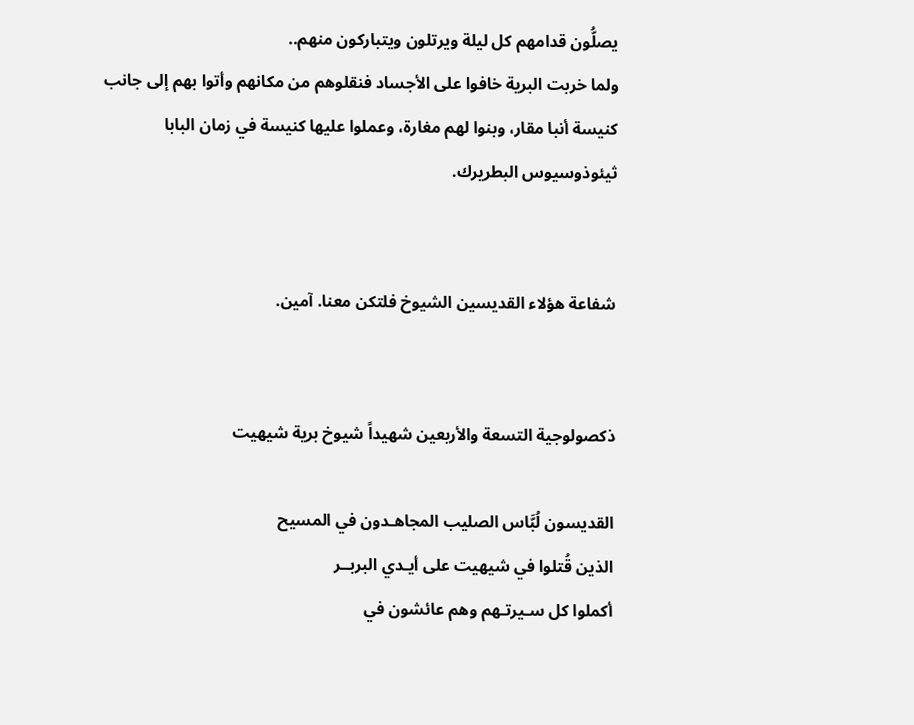يصلُّون قدامهم كل ليلة ويرتلون ويتباركون منهم..
ولما خربت البرية خافوا على الأجساد فنقلوهم من مكانهم وأتوا بهم إلى جانب كنيسة أنبا مقار، وبنوا لهم مغارة، وعملوا عليها كنيسة في زمان البابا ثيئوذوسيوس البطريرك.


شفاعة هؤلاء القديسين الشيوخ فلتكن معنا. آمين.


ذكصولوجية التسعة والأربعين شهيداً شيوخ برية شيهيت

القديسون لُبَّاس الصليب المجاهـدون في المسيح
الذين قُتلوا في شيهيت على أيـدي البربــر
أكملوا كل سـيرتـهم وهم عائشون في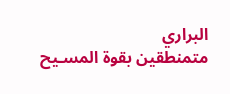البراري
متمنطقين بقوة المسـيح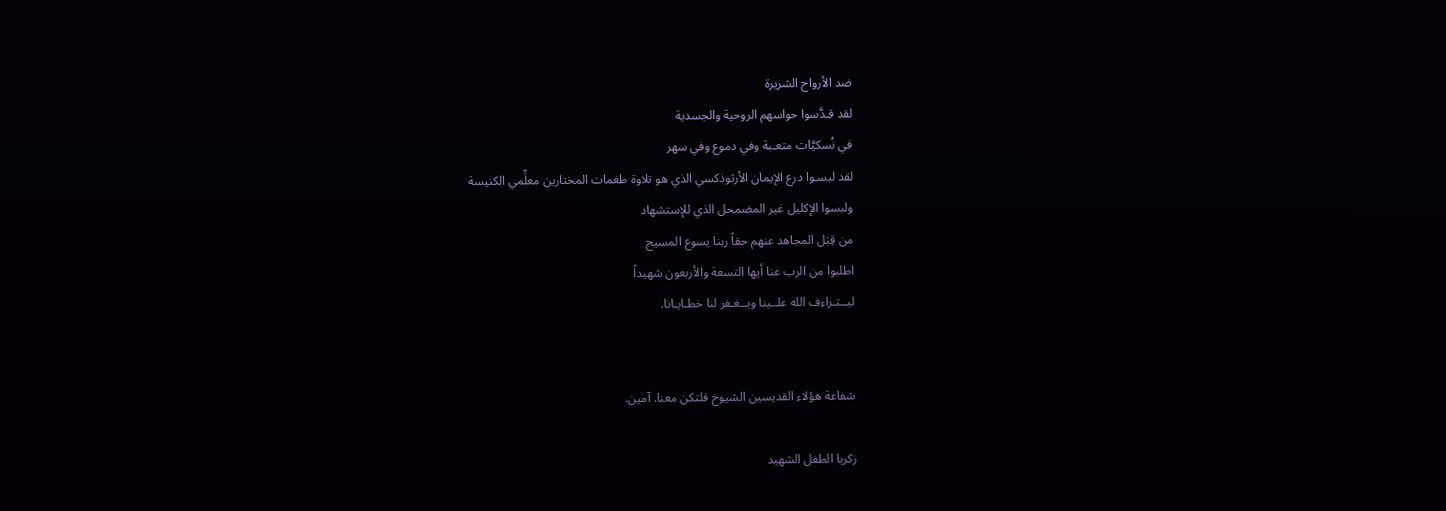ضد الأرواح الشريرة
لقد قـدَّسوا حواسهم الروحية والجسدية
في نُسكيَّات متعـبة وفي دموع وفي سهر
لقد لبسـوا درع الإيمان الأرثوذكسي الذي هو تلاوة طغمات المختارين معلِّمي الكنيسة
ولبسوا الإكليل غير المضمحل الذي للإستشهاد
من قِبَل المجاهد عنهم حقاً ربنا يسوع المسيح
اطلبوا من الرب عنا أيها التسعة والأربعون شهيداً
ليــتـراءف الله علــينا ويــغـفر لنا خطـايـانا.


شفاعة هؤلاء القديسين الشيوخ فلتكن معنا. آمين.

زكريا الطفل الشهيد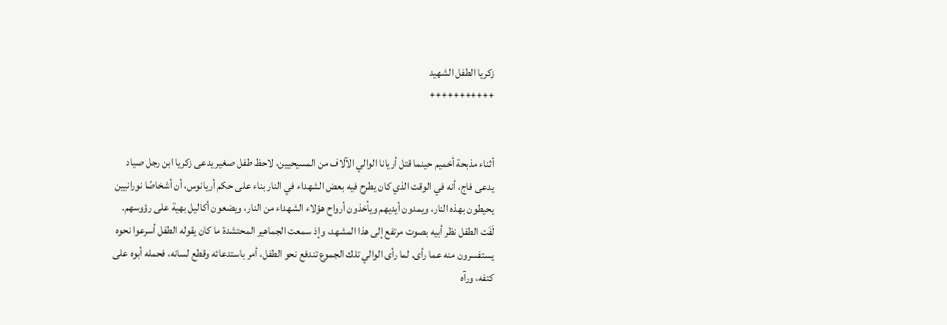زكريا الطفل الشهيد
+++++++++++


أثناء مذبحة أخميم حينما قتل أريانا الوالي الآلاف من المسيحيين، لاحظ طفل صغير يدعى زكريا ابن رجل صياد يدعى فاج، أنه في الوقت الذي كان يطرح فيه بعض الشهداء في النار بناء على حكم أريانوس، أن أشخاصًا نورانيين يحيطون بهذه النار، ويمدون أيديهم ويأخذون أرواح هؤلاء الشهداء من النار، ويضعون أكاليل بهية على رؤوسهم. لَفَت الطفل نظر أبيه بصوت مرتفع إلى هذا المشهد، وإذ سمعت الجماهير المحتشدة ما كان يقوله الطفل أسرعوا نحوه يستفسرون منه عما رأى. لما رأى الوالي تلك الجموع تندفع نحو الطفل، أمر باستدعائه وقطع لسانه، فحمله أبوه على كتفه، ورآه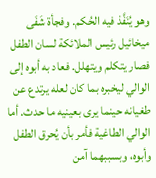وهو يُنَفَّذ فيه الحُكم. وفجأة شَفَى ميخائيل رئيس الملائكة لسان الطفل فصار يتكلم ويتهلل. فعاد به أبوه إلى الوالي ليخبره بما كان لعله يرتدع عن طغيانه حينما يرى بعينيه ما حدث. أما الوالي الطاغية فأمر بأن يُحرق الطفل وأبوه، وبسببهما آمن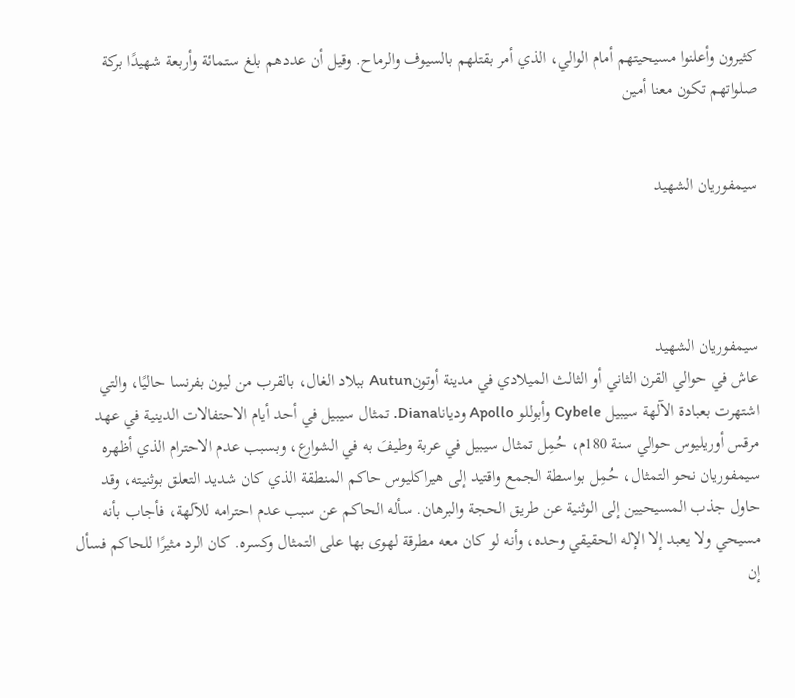كثيرون وأعلنوا مسيحيتهم أمام الوالي، الذي أمر بقتلهم بالسيوف والرماح. وقيل أن عددهم بلغ ستمائة وأربعة شهيدًا بركة صلواتهم تكون معنا أمين


سيمفوريان الشهيد




سيمفوريان الشهيد
عاش في حوالي القرن الثاني أو الثالث الميلادي في مدينة أوتونAutun ببلاد الغال، بالقرب من ليون بفرنسا حاليًا، والتي اشتهرت بعبادة الآلهة سيبيل Cybele وأبوللو Apollo ودياناDiana. تمثال سيبيل في أحد أيام الاحتفالات الدينية في عهد مرقس أوريليوس حوالي سنة 180م، حُمِل تمثال سيبيل في عربة وطيفَ به في الشوارع، وبسبب عدم الاحترام الذي أظهره سيمفوريان نحو التمثال، حُمِل بواسطة الجمع واقتيد إلى هيراكليوس حاكم المنطقة الذي كان شديد التعلق بوثنيته، وقد حاول جذب المسيحيين إلى الوثنية عن طريق الحجة والبرهان. سأله الحاكم عن سبب عدم احترامه للآلهة، فأجاب بأنه مسيحي ولا يعبد إلا الإله الحقيقي وحده، وأنه لو كان معه مطرقة لهوى بها على التمثال وكسره. كان الرد مثيرًا للحاكم فسأل إن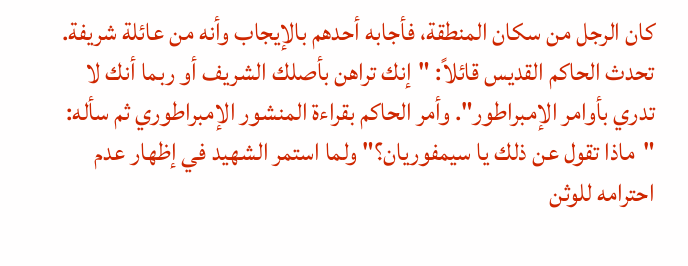كان الرجل من سكان المنطقة، فأجابه أحدهم بالإيجاب وأنه من عائلة شريفة. تحدث الحاكم القديس قائلاً: "إنك تراهن بأصلك الشريف أو ربما أنك لا تدري بأوامر الإمبراطور". وأمر الحاكم بقراءة المنشور الإمبراطوري ثم سأله: "ماذا تقول عن ذلك يا سيمفوريان؟" ولما استمر الشهيد في إظهار عدم احترامه للوثن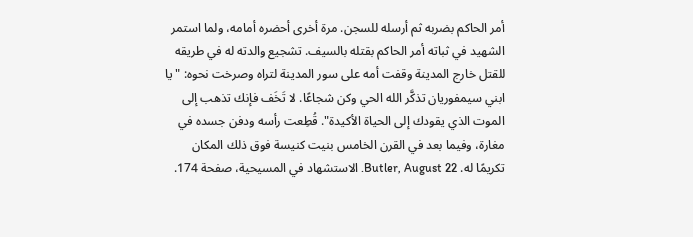أمر الحاكم بضربه ثم أرسله للسجن. مرة أخرى أحضره أمامه، ولما استمر الشهيد في ثباته أمر الحاكم بقتله بالسيف. تشجيع والدته له في طريقه للقتل خارج المدينة وقفت أمه على سور المدينة لتراه وصرخت نحوه: "يا ابني سيمفوريان تذكَّر الله الحي وكن شجاعًا. لا تَخَف فإنك تذهب إلى الموت الذي يقودك إلى الحياة الأكيدة". قُطِعت رأسه ودفن جسده في مغارة، وفيما بعد في القرن الخامس بنيت كنيسة فوق ذلك المكان تكريمًا له. Butler, August 22. الاستشهاد في المسيحية، صفحة 174.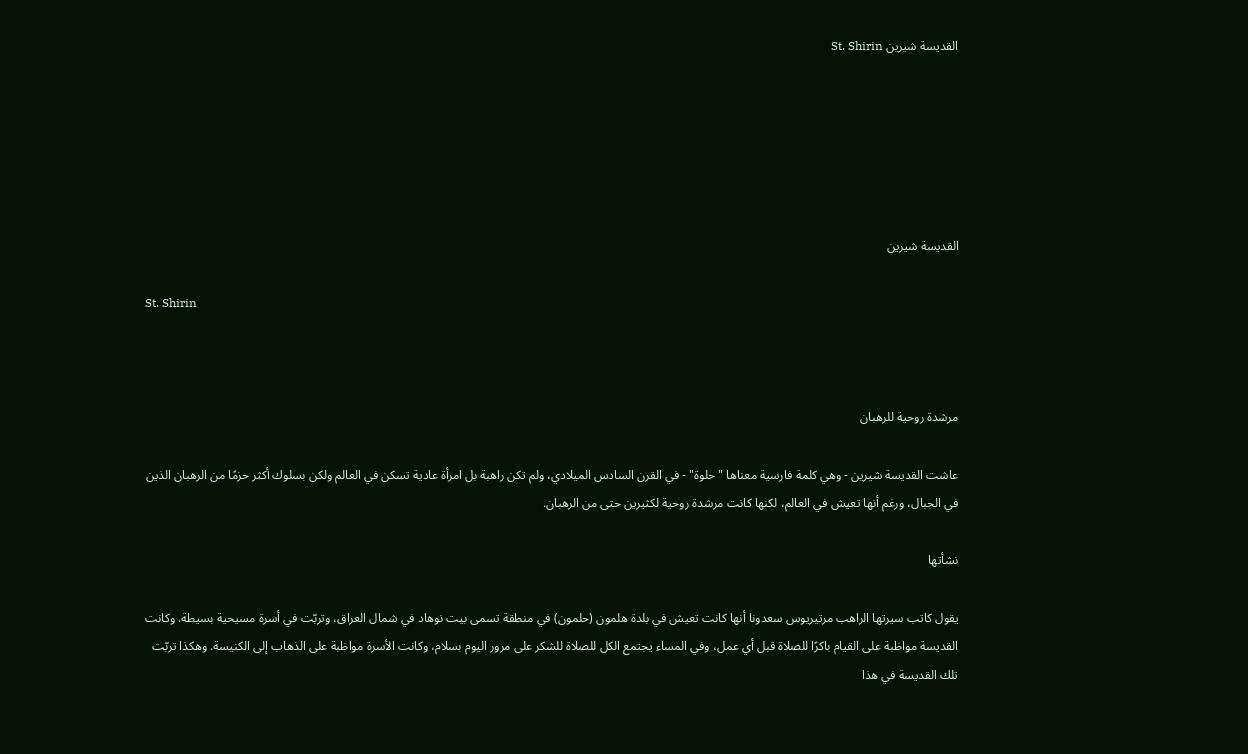القديسة شيرين St. Shirin






القديسة شيرين

St. Shirin



مرشدة روحية للرهبان

عاشت القديسة شيرين - وهي كلمة فارسية معناها "حلوة" - في القرن السادس الميلادي، ولم تكن راهبة بل امرأة عادية تسكن في العالم ولكن بسلوك أكثر حزمًا من الرهبان الذين في الجبال، ورغم أنها تعيش في العالم، لكنها كانت مرشدة روحية لكثيرين حتى من الرهبان.

نشأتها

يقول كاتب سيرتها الراهب مرتيريوس سعدونا أنها كانت تعيش في بلدة هلمون (حلمون) في منطقة تسمى بيت نوهاد في شمال العراق، وتربّت في أسرة مسيحية بسيطة. وكانت القديسة مواظبة على القيام باكرًا للصلاة قبل أي عمل، وفي المساء يجتمع الكل للصلاة للشكر على مرور اليوم بسلام، وكانت الأسرة مواظبة على الذهاب إلى الكنيسة. وهكذا تربّت تلك القديسة في هذا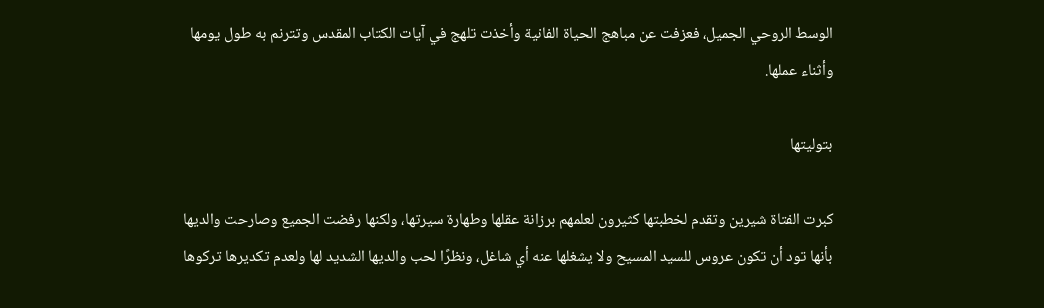الوسط الروحي الجميل، فعزفت عن مباهج الحياة الفانية وأخذت تلهج في آيات الكتاب المقدس وتترنم به طول يومها وأثناء عملها.

بتوليتها

كبرت الفتاة شيرين وتقدم لخطبتها كثيرون لعلمهم برزانة عقلها وطهارة سيرتها، ولكنها رفضت الجميع وصارحت والديها بأنها تود أن تكون عروس للسيد المسيح ولا يشغلها عنه أي شاغل، ونظرًا لحب والديها الشديد لها ولعدم تكديرها تركوها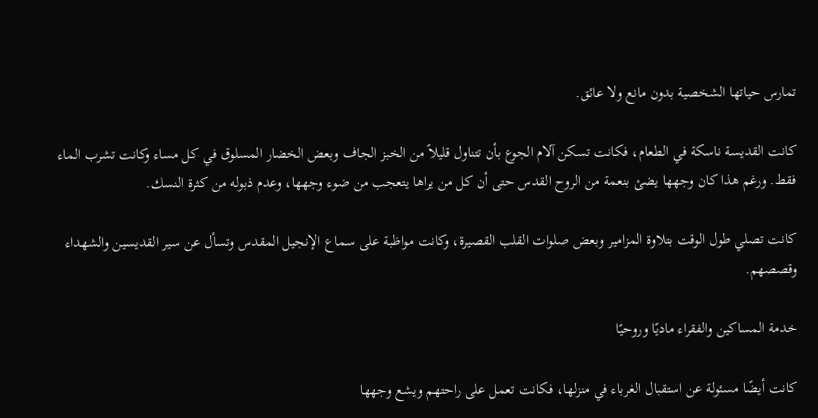تمارس حياتها الشخصية بدون مانع ولا عائق.

كانت القديسة ناسكة في الطعام، فكانت تسكن آلام الجوع بأن تتناول قليلاً من الخبز الجاف وبعض الخضار المسلوق في كل مساء وكانت تشرب الماء فقط. ورغم هذا كان وجهها يضئ بنعمة من الروح القدس حتى أن كل من يراها يتعجب من ضوء وجهها، وعدم ذبوله من كثرة النسك.

كانت تصلي طول الوقت بتلاوة المزامير وبعض صلوات القلب القصيرة، وكانت مواظبة على سماع الإنجيل المقدس وتسأل عن سير القديسين والشهداء وقصصهم.

خدمة المساكين والفقراء ماديًا وروحيًا

كانت أيضًا مسئولة عن استقبال الغرباء في منزلها، فكانت تعمل على راحتهم ويشع وجهها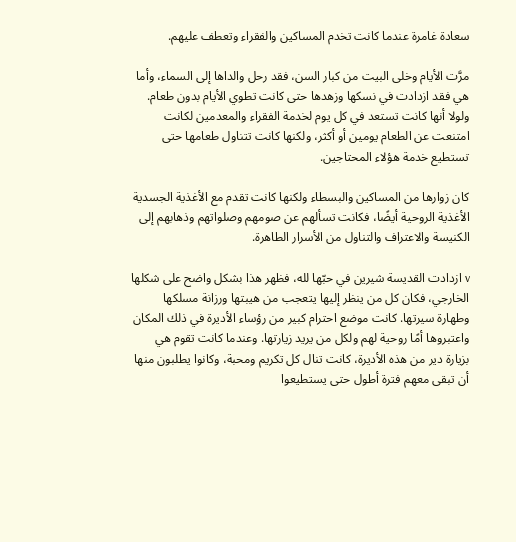سعادة غامرة عندما كانت تخدم المساكين والفقراء وتعطف عليهم.

مرَّت الأيام وخلى البيت من كبار السن، فقد رحل والداها إلى السماء، وأما هي فقد ازدادت في نسكها وزهدها حتى كانت تطوي الأيام بدون طعام. ولولا أنها كانت تستعد في كل يوم لخدمة الفقراء والمعدمين لكانت امتنعت عن الطعام يومين أو أكثر، ولكنها كانت تتناول طعامها حتى تستطيع خدمة هؤلاء المحتاجين.

كان زوارها من المساكين والبسطاء ولكنها كانت تقدم مع الأغذية الجسدية الأغذية الروحية أيضًا، فكانت تسألهم عن صومهم وصلواتهم وذهابهم إلى الكنيسة والاعتراف والتناول من الأسرار الطاهرة.

v ازدادت القديسة شيرين في حبّها لله، فظهر هذا بشكل واضح على شكلها الخارجي، فكان كل من ينظر إليها يتعجب من هيبتها ورزانة مسلكها وطهارة سيرتها. كانت موضع احترام كبير من رؤساء الأديرة في ذلك المكان واعتبروها أمًا روحية لهم ولكل من يريد زيارتها. وعندما كانت تقوم هي بزيارة دير من هذه الأديرة، كانت تنال كل تكريم ومحبة، وكانوا يطلبون منها أن تبقى معهم فترة أطول حتى يستطيعوا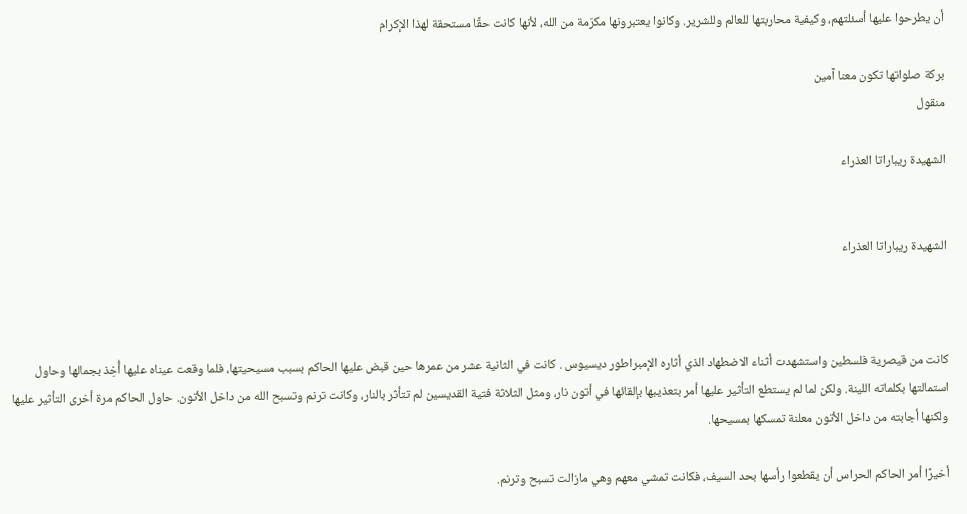أن يطرحوا عليها أسئلتهم، وكيفية محاربتها للعالم وللشرير. وكانوا يعتبرونها مكرّمة من الله، لأنها كانت حقًا مستحقة لهذا الإكرام

بركة صلواتها تكون معنا آمين
منقول

الشهيدة ريباراتا العذراء


الشهيدة ريباراتا العذراء



كانت من قيصرية فلسطين واستشهدت أثناء الاضطهاد الذي أثاره الإمبراطور ديسيوس . كانت في الثانية عشر من عمرها حين قبض عليها الحاكم بسبب مسيحيتها، فلما وقعت عيناه عليها أُخِذ بجمالها وحاول استمالتها بكلماته اللينة. ولكن لما لم يستطع التأثير عليها أمر بتعذيبها بإلقائها في أتون نار، ومثل الثلاثة فتية القديسين لم تتأثر بالنار، وكانت ترنم وتسبح الله من داخل الأتون. حاول الحاكم مرة أخرى التأثير عليها ولكنها أجابته من داخل الأتون معلنة تمسكها بمسيحها.

أخيرًا أمر الحاكم الحراس أن يقطعوا رأسها بحد السيف، فكانت تمشي معهم وهي مازالت تسبح وترنم.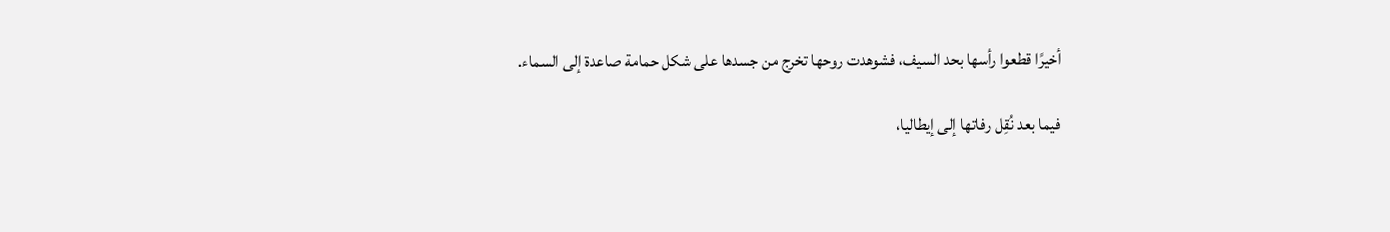أخيرًا قطعوا رأسها بحد السيف، فشوهدت روحها تخرج من جسدها على شكل حمامة صاعدة إلى السماء.

فيما بعد نُقِل رفاتها إلى إيطاليا،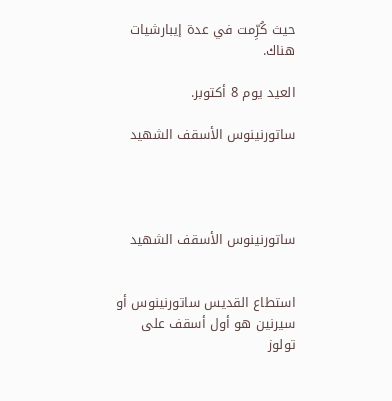حيث كُرِّمت في عدة إيبارشيات هناك.

العيد يوم 8 أكتوبر.

ساتورنينوس الأسقف الشهيد




ساتورنينوس الأسقف الشهيد


استطاع القديس ساتورنينوس أو سيرنين هو أول أسقف على تولوز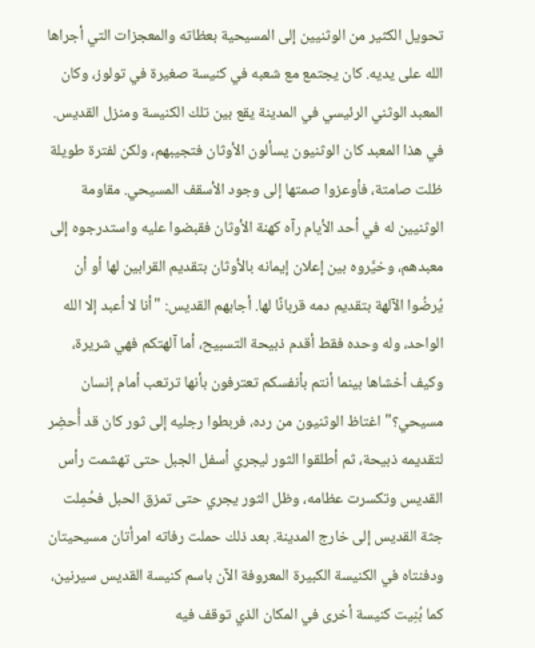تحويل الكثير من الوثنيين إلى المسيحية بعظاته والمعجزات التي أجراها الله على يديه. كان يجتمع مع شعبه في كنيسة صغيرة في تولوز، وكان المعبد الوثني الرئيسي في المدينة يقع بين تلك الكنيسة ومنزل القديس. في هذا المعبد كان الوثنيون يسألون الأوثان فتجيبهم، ولكن لفترة طويلة ظلت صامتة، فأوعزوا صمتها إلى وجود الأسقف المسيحي. مقاومة الوثنيين له في أحد الأيام رآه كهنة الأوثان فقبضوا عليه واستدرجوه إلى معبدهم، وخيَّروه بين إعلان إيمانه بالأوثان بتقديم القرابين لها أو أن يُرضُوا الآلهة بتقديم دمه قربانًا لها. أجابهم القديس: "أنا لا أعبد إلا الله الواحد، وله وحده فقط أقدم ذبيحة التسبيح، أما آلهتكم فهي شريرة، وكيف أخشاها بينما أنتم بأنفسكم تعترفون بأنها ترتعب أمام إنسان مسيحي؟" اغتاظ الوثنيون من رده، فربطوا رجليه إلى ثور كان قد أُحضِر لتقديمه ذبيحة، ثم أطلقوا الثور ليجري أسفل الجبل حتى تهشمت رأس القديس وتكسرت عظامه، وظل الثور يجري حتى تمزق الحبل فحُمِلت جثة القديس إلى خارج المدينة. بعد ذلك حملت رفاته امرأتان مسيحيتان ودفنتاه في الكنيسة الكبيرة المعروفة الآن باسم كنيسة القديس سيرنين، كما بُنِيت كنيسة أخرى في المكان الذي توقف فيه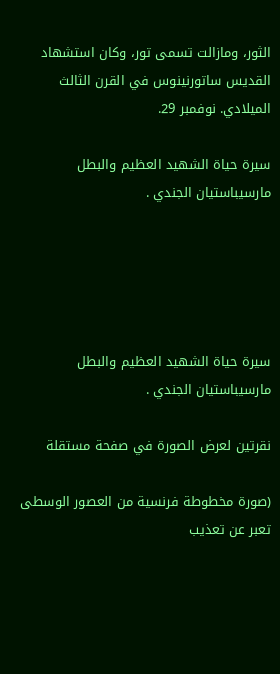الثور، ومازالت تسمى تور، وكان استشهاد القديس ساتورنينوس في القرن الثالث الميلادي. نوفمبر 29.

سيرة حياة الشهيد العظيم والبطل مارسيباستيان الجندي .





سيرة حياة الشهيد العظيم والبطل مارسيباستيان الجندي .

نقرتين لعرض الصورة في صفحة مستقلة

(صورة مخطوطة فرنسية من العصور الوسطى تعبر عن تعذيب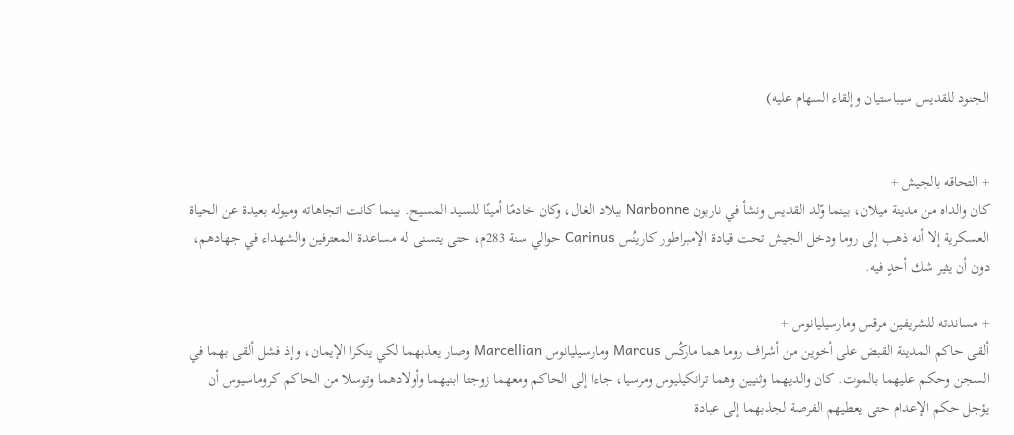الجنود للقديس سيباستيان وإلقاء السهام عليه)


+ التحاقه بالجيش +
كان والداه من مدينة ميلان، بينما وّلد القديس ونشأ في ناربون Narbonne ببلاد الغال، وكان خادمًا أمينًا للسيد المسيح. بينما كانت اتجاهاته وميوله بعيدة عن الحياة العسكرية إلا أنه ذهب إلى روما ودخل الجيش تحت قيادة الإمبراطور كارينُس Carinus حوالي سنة 283م، حتى يتسنى له مساعدة المعترفين والشهداء في جهادهم، دون أن يثير شك أحدٍ فيه.

+ مساندته للشريفين مرقس ومارسيليانوس +
ألقى حاكم المدينة القبض على أخوين من أشراف روما هما ماركُس Marcus ومارسيليانوس Marcellian وصار يعذبهما لكي ينكرا الإيمان، وإذ فشل ألقى بهما في السجن وحكم عليهما بالموت. كان والديهما وثنيين وهما ترانكيليوس ومرسيا، جاءا إلى الحاكم ومعهما زوجتا ابنيهما وأولادهما وتوسلا من الحاكم كروماسيوس أن يؤجل حكم الإعدام حتى يعطيهم الفرصة لجذبهما إلى عبادة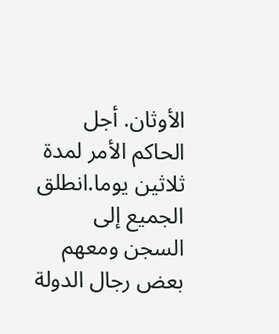الأوثان. أجل الحاكم الأمر لمدة ثلاثين يوما.انطلق الجميع إلى السجن ومعهم بعض رجال الدولة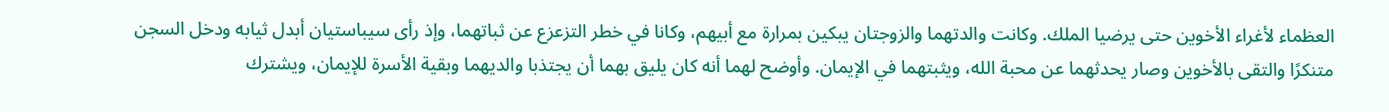العظماء لأغراء الأخوين حتى يرضيا الملك. وكانت والدتهما والزوجتان يبكين بمرارة مع أبيهم، وكانا في خطر التزعزع عن ثباتهما، وإذ رأى سيباستيان أبدل ثيابه ودخل السجن متنكرًا والتقى بالأخوين وصار يحدثهما عن محبة الله، ويثبتهما في الإيمان. وأوضح لهما أنه كان يليق بهما أن يجتذبا والديهما وبقية الأسرة للإيمان، ويشترك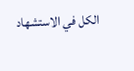الكل في الاستشهاد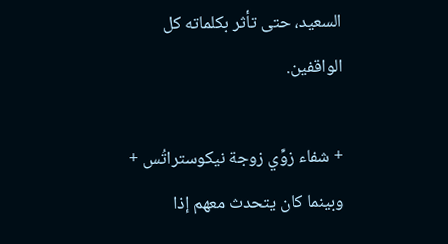السعيد، حتى تأثر بكلماته كل الواقفين.

+ شفاء زوِّي زوجة نيكوستراتُس +
وبينما كان يتحدث معهم إذا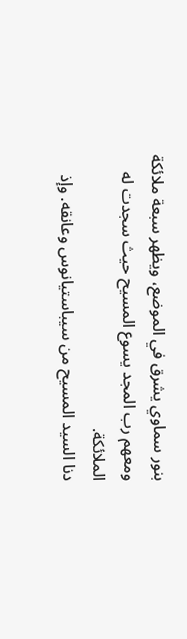بنور سماوي يشرق في الموضع، ويظهر سبعة ملائكة ومعهم رب المجد يسوع المسيح حيث سجدت له الملائكة.
دنا السيد المسيح من سيباستيانوس وعانقه. وإذ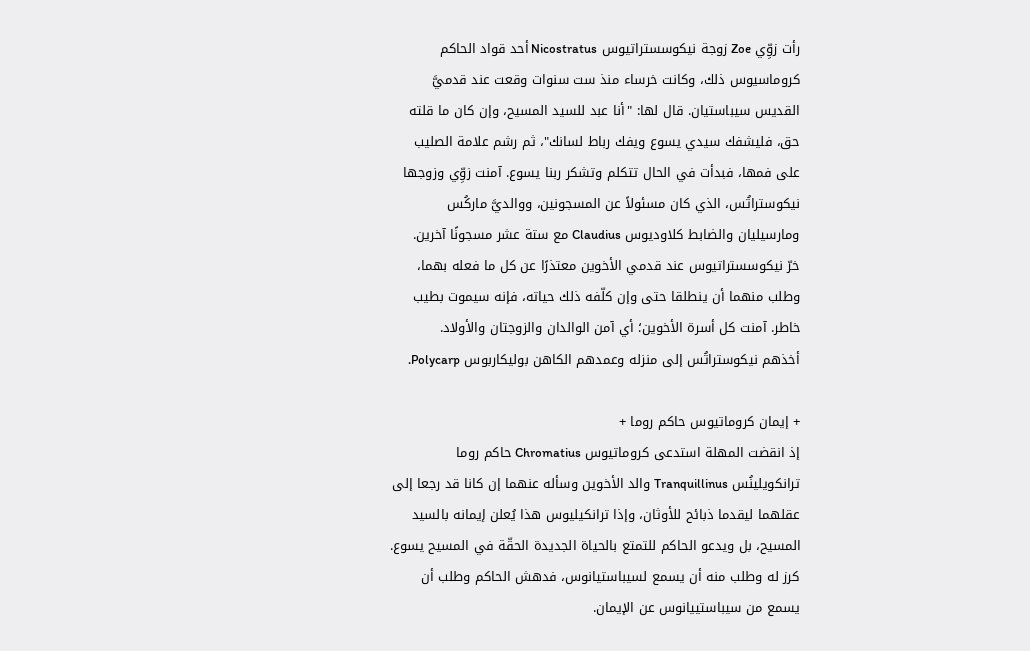رأت زوِّي Zoe زوجة نيكوسستراتيوس Nicostratus أحد قواد الحاكم كروماسيوس ذلك، وكانت خرساء منذ ست سنوات وقعت عند قدميَّ القديس سيباستيان. قال لها: "أنا عبد للسيد المسيح، وإن كان ما قلته حق، فليشفك سيدي يسوع ويفك رباط لسانك"، ثم رشم علامة الصليب على فمها، فبدأت في الحال تتكلم وتشكر ربنا يسوع. آمنت زوِّي وزوجها نيكوستراتُس، الذي كان مسئولاً عن المسجونين، ووالديَّ ماركُس ومارسيليان والضابط كلاوديوس Claudius مع ستة عشر مسجونًا آخرين.
خرّ نيكوسستراتيوس عند قدمي الأخوين معتذرًا عن كل ما فعله بهما، وطلب منهما أن ينطلقا حتى وإن كلّفه ذلك حياته، فإنه سيموت بطيب خاطر. آمنت كل أسرة الأخوين؛ أي آمن الوالدان والزوجتان والأولاد.
أخذهم نيكوستراتُس إلى منزله وعمدهم الكاهن بوليكاربوس Polycarp.

+ إيمان كروماتيوس حاكم روما +
إذ انقضت المهلة استدعى كروماتيوس Chromatius حاكم روما ترانكويلينُس Tranquillinus والد الأخوين وسأله عنهما إن كانا قد رجعا إلى عقلهما ليقدما ذبائح للأوثان، وإذا ترانكيليوس هذا يُعلن إيمانه بالسيد المسيح، بل ويدعو الحاكم للتمتع بالحياة الجديدة الحقّة في المسيح يسوع. كرز له وطلب منه أن يسمع لسيباستيانوس، فدهش الحاكم وطلب أن يسمع من سيباستييانوس عن الإيمان.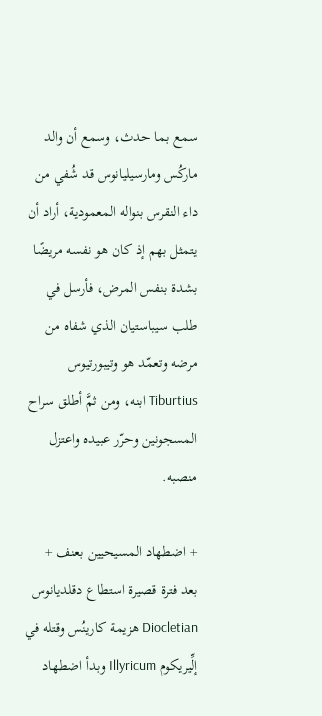سمع بما حدث، وسمع أن والد ماركُس ومارسيليانوس قد شُفي من داء النقرس بنواله المعمودية، أراد أن يتمثل بهم إذ كان هو نفسه مريضًا بشدة بنفس المرض، فأرسل في طلب سيباستيان الذي شفاه من مرضه وتعمّد هو وتيبورتيوس Tiburtius ابنه، ومن ثمَّ أطلق سراح المسجونين وحرّر عبيده واعتزل منصبه.

+ اضطهاد المسيحيين بعنف +
بعد فترة قصيرة استطاع دقلديانوس Diocletian هزيمة كارينُس وقتله في إلِّيريكوم Illyricum وبدأ اضطهاد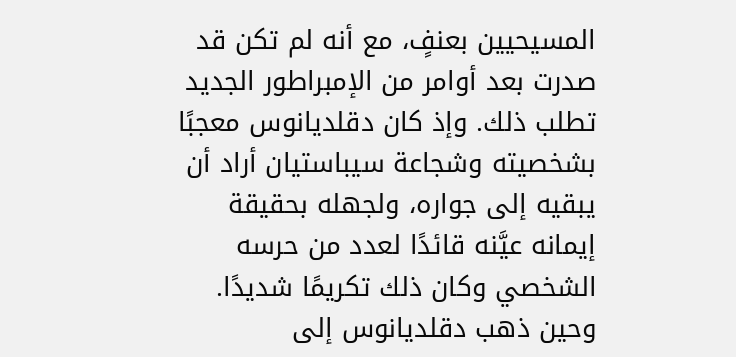المسيحيين بعنفٍ، مع أنه لم تكن قد صدرت بعد أوامر من الإمبراطور الجديد تطلب ذلك. وإذ كان دقلديانوس معجبًا بشخصيته وشجاعة سيباستيان أراد أن يبقيه إلى جواره، ولجهله بحقيقة إيمانه عيَّنه قائدًا لعدد من حرسه الشخصي وكان ذلك تكريمًا شديدًا. وحين ذهب دقلديانوس إلى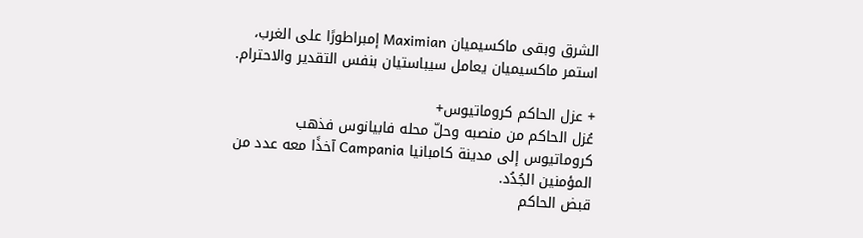الشرق وبقى ماكسيميان Maximian إمبراطورًا على الغرب، استمر ماكسيميان يعامل سيباستيان بنفس التقدير والاحترام.

+ عزل الحاكم كروماتيوس+
عُزل الحاكم من منصبه وحلّ محله فابيانوس فذهب كروماتيوس إلى مدينة كامبانيا Campania آخذًا معه عدد من المؤمنين الجُدُد.
قبض الحاكم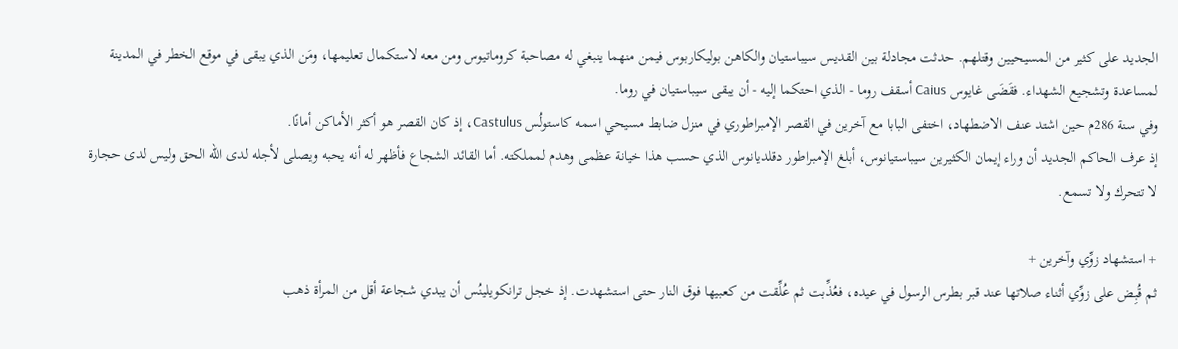الجديد على كثير من المسيحيين وقتلهم. حدثت مجادلة بين القديس سيباستيان والكاهن بوليكاربوس فيمن منهما ينبغي له مصاحبة كروماتيوس ومن معه لاستكمال تعليمها، ومَن الذي يبقى في موقع الخطر في المدينة لمساعدة وتشجيع الشهداء. فقَضَى غايوس Caius أسقف روما - الذي احتكما إليه - أن يبقى سيباستيان في روما.
وفي سنة 286م حين اشتد عنف الاضطهاد، اختفى البابا مع آخرين في القصر الإمبراطوري في منزل ضابط مسيحي اسمه كاستولُس Castulus، إذ كان القصر هو أكثر الأماكن أمانًا.
إذ عرف الحاكم الجديد أن وراء إيمان الكثيرين سيباستيانوس، أبلغ الإمبراطور دقلديانوس الذي حسب هذا خيانة عظمى وهدم لمملكته. أما القائد الشجاع فأظهر له أنه يحبه ويصلى لأجله لدى الله الحق وليس لدى حجارة لا تتحرك ولا تسمع.

+ استشهاد زوِّي وآخرين +
ثم قُبِض على زوِّي أثناء صلاتها عند قبر بطرس الرسول في عيده، فعُذِّبت ثم عُلِّقت من كعبيها فوق النار حتى استشهدت. إذ خجل ترانكويلينُس أن يبدي شجاعة أقل من المرأة ذهب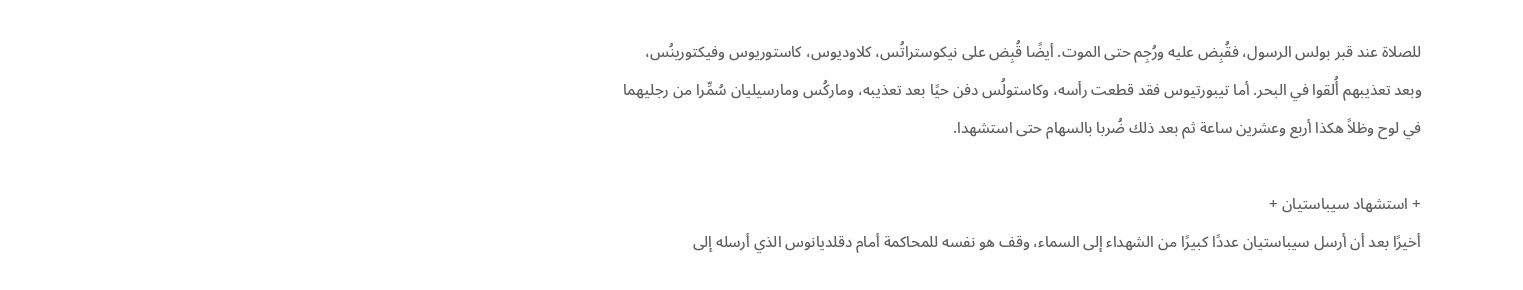للصلاة عند قبر بولس الرسول، فقُبِض عليه ورُجِم حتى الموت. أيضًا قُبِض على نيكوستراتُس، كلاوديوس، كاستوريوس وفيكتورينُس، وبعد تعذيبهم أُلقوا في البحر. أما تيبورتيوس فقد قطعت رأسه، وكاستولُس دفن حيًا بعد تعذيبه، وماركُس ومارسيليان سُمِّرا من رجليهما في لوح وظلاً هكذا أربع وعشرين ساعة ثم بعد ذلك ضُربا بالسهام حتى استشهدا.

+ استشهاد سيباستيان +
أخيرًا بعد أن أرسل سيباستيان عددًا كبيرًا من الشهداء إلى السماء، وقف هو نفسه للمحاكمة أمام دقلديانوس الذي أرسله إلى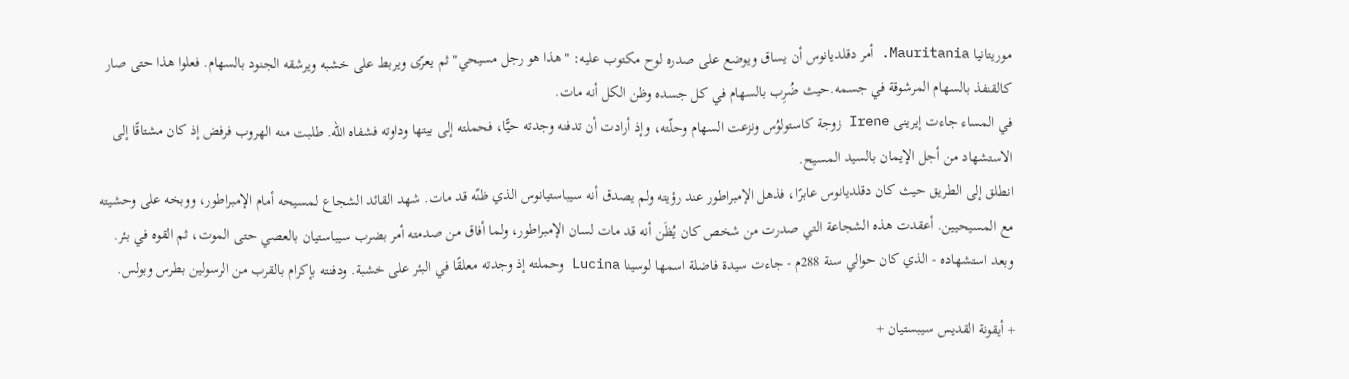موريتانيا Mauritania. أمر دقلديانوس أن يساق ويوضع على صدره لوح مكتوب عليه: "هذا هو رجل مسيحي" ثم يعرّى ويربط على خشبه ويرشقه الجنود بالسهام. فعلوا هذا حتى صار كالقنفذ بالسهام المرشوقة في جسمه.حيث ضُرِب بالسهام في كل جسده وظن الكل أنه مات.
في المساء جاءت إيرينى Irene زوجة كاستولوُس ونزعت السهام وحلّته، وإذ أرادت أن تدفنه وجدته حيًّا، فحملته إلى بيتها وداوته فشفاه الله. طلبت منه الهروب فرفض إذ كان مشتاقًا إلى الاستشهاد من أجل الإيمان بالسيد المسيح.
انطلق إلى الطريق حيث كان دقلديانوس عابرًا، فذهل الإمبراطور عند رؤيته ولم يصدق أنه سيباستيانوس الذي ظنّه قد مات. شهد القائد الشجاع لمسيحه أمام الإمبراطور، ووبخه على وحشيته مع المسيحيين. أعقدت هذه الشجاعة التي صدرت من شخص كان يُظَن أنه قد مات لسان الإمبراطور، ولما أفاق من صدمته أمر بضرب سيباستيان بالعصي حتى الموت، ثم القوه في بئر. وبعد استشهاده - الذي كان حوالي سنة 288م - جاءت سيدة فاضلة اسمها لوسينا Lucina وحملته إذ وجدته معلقًا في البئر على خشبة. ودفنته بإكرام بالقرب من الرسولين بطرس وبولس.

+ أيقونة القديس سيبستيان +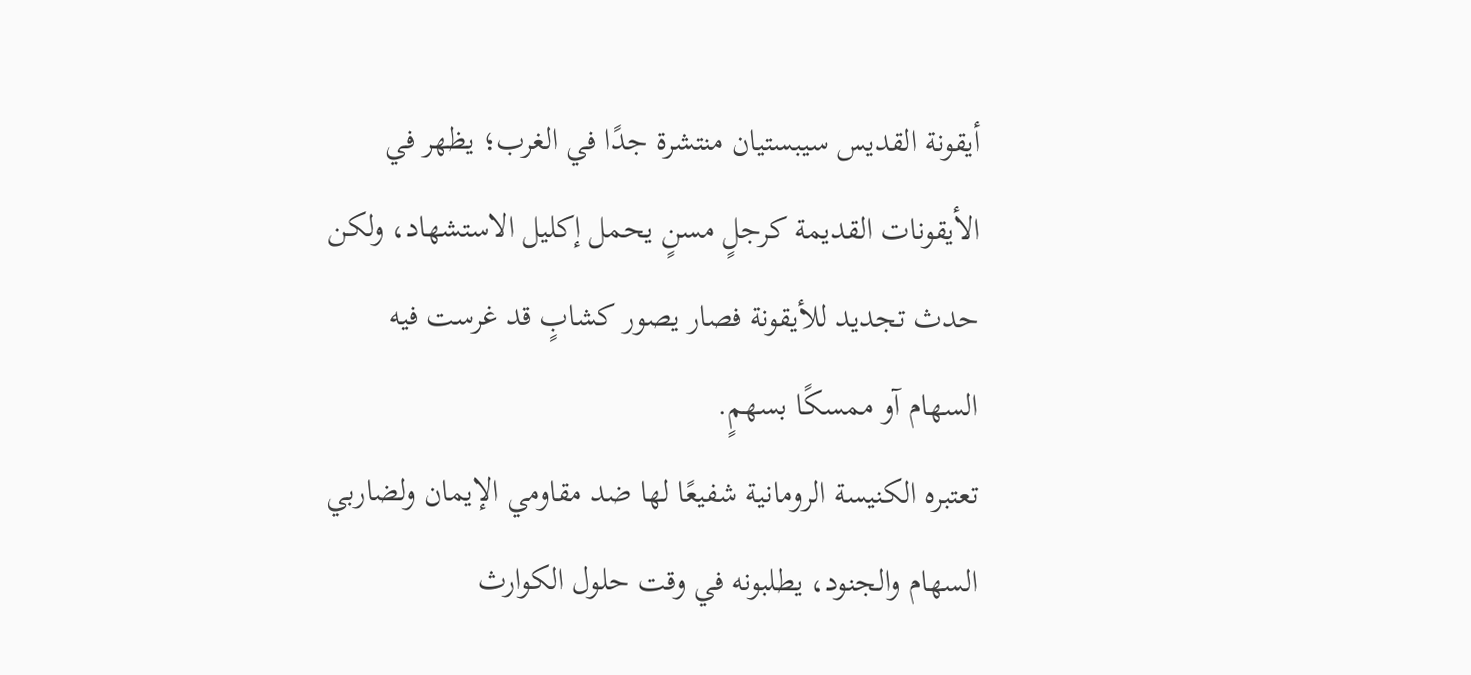أيقونة القديس سيبستيان منتشرة جدًا في الغرب؛ يظهر في الأيقونات القديمة كرجلٍ مسنٍ يحمل إكليل الاستشهاد، ولكن حدث تجديد للأيقونة فصار يصور كشابٍ قد غرست فيه السهام آو ممسكًا بسهمٍ.
تعتبره الكنيسة الرومانية شفيعًا لها ضد مقاومي الإيمان ولضاربي السهام والجنود، يطلبونه في وقت حلول الكوارث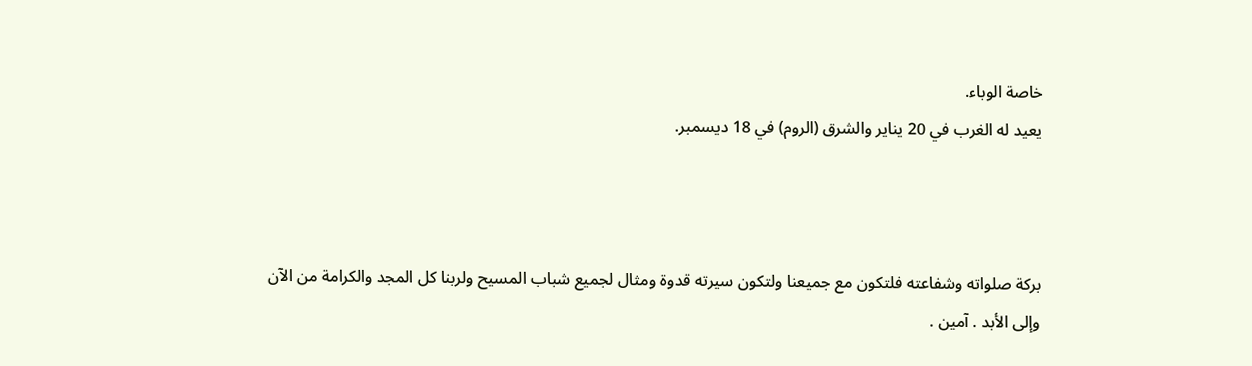خاصة الوباء.
يعيد له الغرب في 20 يناير والشرق (الروم) في 18 ديسمبر.



بركة صلواته وشفاعته فلتكون مع جميعنا ولتكون سيرته قدوة ومثال لجميع شباب المسيح ولربنا كل المجد والكرامة من الآن وإلى الأبد . آمين .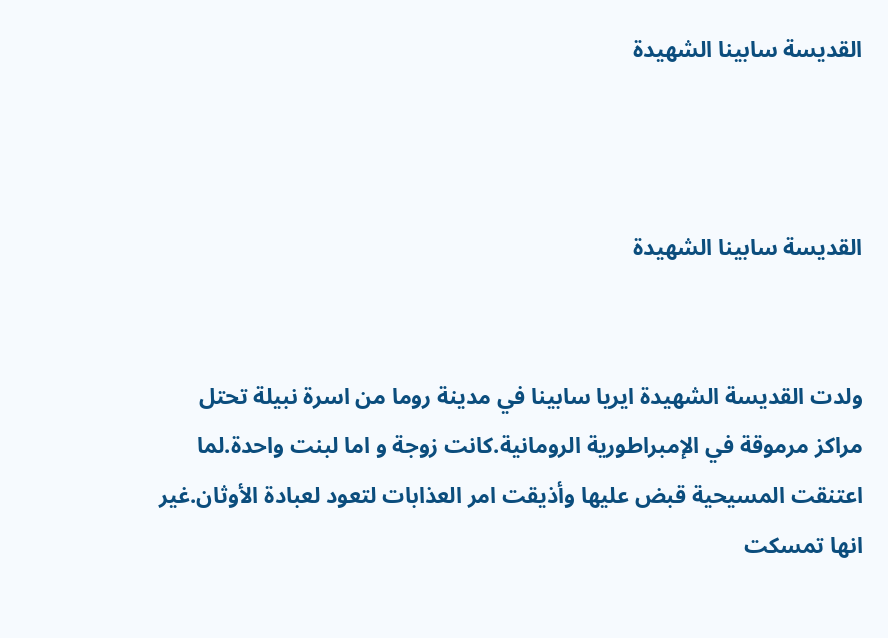القديسة سابينا الشهيدة



القديسة سابينا الشهيدة


ولدت القديسة الشهيدة ايريا سابينا في مدينة روما من اسرة نبيلة تحتل مراكز مرموقة في الإمبراطورية الرومانية.كانت زوجة و اما لبنت واحدة.لما اعتنقت المسيحية قبض عليها وأذيقت امر العذابات لتعود لعبادة الأوثان.غير انها تمسكت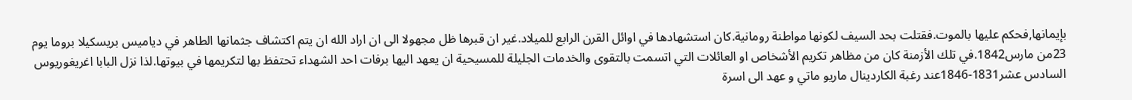بإيمانها,فحكم عليها بالموت.فقتلت بحد السيف لكونها مواطنة رومانية.كان استشهادها في اوائل القرن الرابع للميلاد.غير ان قبرها ظل مجهولا الى ان اراد الله ان يتم اكتشاف جثمانها الطاهر في دياميس بريسكيلا بروما يوم 23من مارس1842.في تلك الأزمنة كان من مظاهر تكريم الأشخاص او العائلات التي اتسمت بالتقوى والخدمات الجليلة للمسيحية ان يعهد اليها برفات احد الشهداء تحتفظ بها لتكريمها في بيوتها.لذا نزل البابا اغريغوريوس السادس عشر1831-1846عند رغبة الكاردينال ماريو ماتي و عهد الى اسرة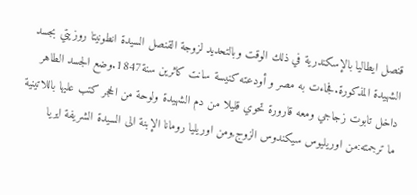قنصل ايطاليا بالإسكندرية في ذلك الوقت وبالتحديد لزوجة القنصل السيدة انطونيتا روزيتي بجسد الشهيدة المذكورة.فجاءت به مصر و أودعته كنيسة سانت كاثرين سنة1847.وضع الجسد الطاهر داخل تابوت زجاجي ومعه قارورة تحوي قليلا من دم الشهيدة ولوحة من الحجر كتب عليها باللاتينية ما ترجمته:من اوريليوس سيكندوس الزوج,ومن اوريليا رومانا الإبنة الى السيدة الشريفة ايريا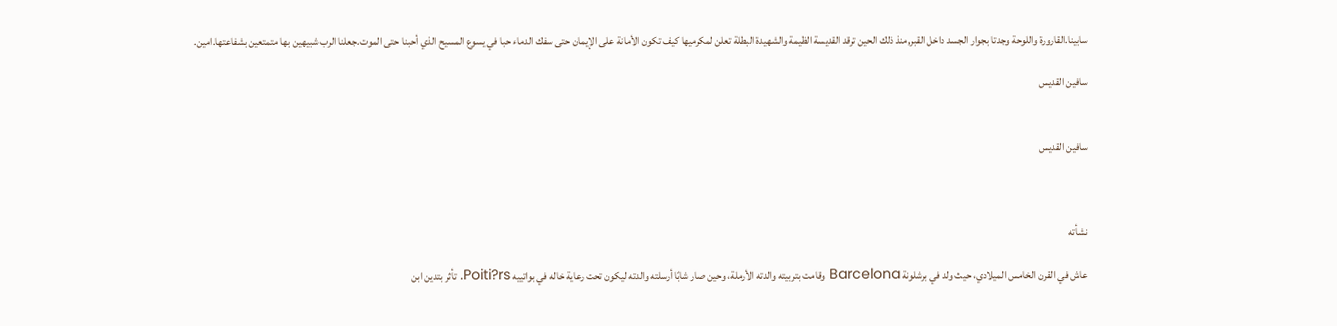سابينا.القارورة واللوحة وجدتا بجوار الجسد داخل القبر,منذ ذلك الحين ترقد القديسة الظيمة والشهيدة البطلة تعلن لمكرميها كيف تكون الأمانة على الإيمان حتى سفك الدماء حبا في يسوع المسيح الذي أحبنا حتى الموت.جعلنا الرب شبيهين بها متمتعين بشفاعتها.امين.

سافين القديس


سافين القديس



نشأته

عاش في القرن الخامس الميلادي، حيث ولد في برشلونة Barcelona وقامت بتربيته والدته الأرملة، وحين صار شابًا أرسلته والدته ليكون تحت رعاية خاله في بواتييه Poiti?rs. تأثر بتدين ابن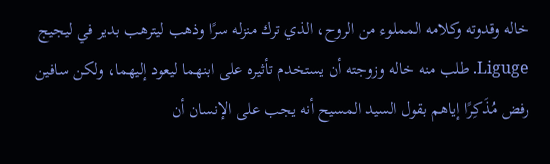خاله وقدوته وكلامه المملوء من الروح، الذي ترك منزله سرًا وذهب ليترهب بدير في ليجيج Liguge. طلب منه خاله وزوجته أن يستخدم تأثيره على ابنهما ليعود إليهما، ولكن سافين رفض مُذَكِرًا إياهم بقول السيد المسيح أنه يجب على الإنسان أن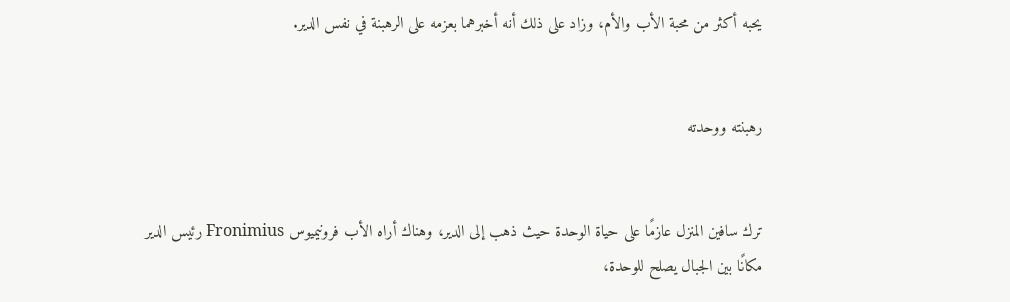يحبه أكثر من محبة الأب والأم، وزاد على ذلك أنه أخبرهما بعزمه على الرهبنة في نفس الدير.


رهبنته ووحدته


ترك سافين المنزل عازمًا على حياة الوحدة حيث ذهب إلى الدير، وهناك أراه الأب فرونيميوس Fronimius رئيس الدير مكانًا بين الجبال يصلح للوحدة،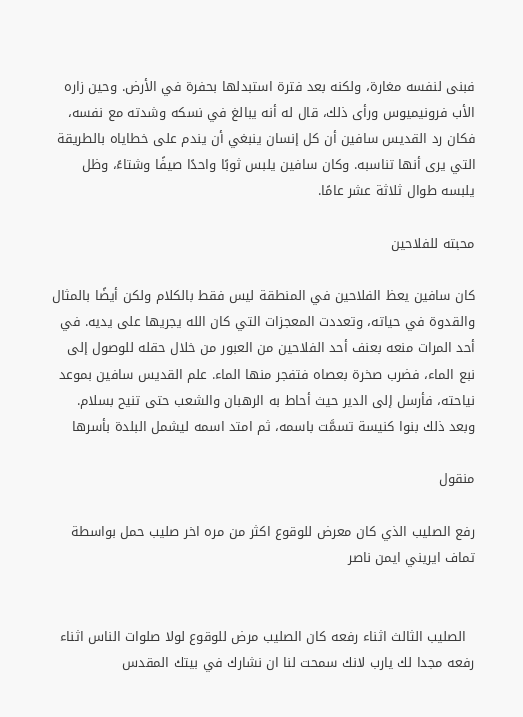فبنى لنفسه مغارة، ولكنه بعد فترة استبدلها بحفرة في الأرض. وحين زاره الأب فرونيميوس ورأى ذلك، قال له أنه يبالغ في نسكه وشدته مع نفسه، فكان رد القديس سافين أن كل إنسان ينبغي أن يندم على خطاياه بالطريقة التي يرى أنها تناسبه. وكان سافين يلبس ثوبًا واحدًا صيفًا وشتاءً، وظل يلبسه طوال ثلاثة عشر عامًا.

محبته للفلاحين

كان سافين يعظ الفلاحين في المنطقة ليس فقط بالكلام ولكن أيضًا بالمثال والقدوة في حياته، وتعددت المعجزات التي كان الله يجريها على يديه. في أحد المرات منعه بعنف أحد الفلاحين من العبور من خلال حقله للوصول إلى نبع الماء، فضرب صخرة بعصاه فتفجر منها الماء. علم القديس سافين بموعد نياحته، فأرسل إلى الدير حيث أحاط به الرهبان والشعب حتى تنيح بسلام. وبعد ذلك بنوا كنيسة تسمَّت باسمه، ثم امتد اسمه ليشمل البلدة بأسرها

منقول

رفع الصليب الذي كان معرض للوقوع اكثر من مره اخر صليب حمل بواسطة تماف ايريني ايمن ناصر


  الصليب الثالث اثناء رفعه كان الصليب مرض للوقوع لولا صلوات الناس اثناء      رفعه مجدا لك يارب لانك سمحت لنا ان نشارك في بيتك المقدس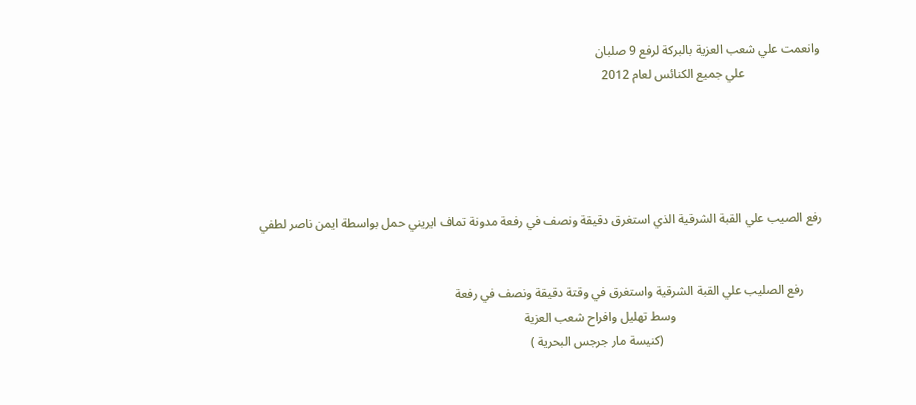وانعمت علي شعب العزية بالبركة لرفع 9 صلبان
                        علي جميع الكنائس لعام 2012





رفع الصيب علي القبة الشرقية الذي استغرق دقيقة ونصف في رفعة مدونة تماف ايريني حمل بواسطة ايمن ناصر لطفي


      رفع الصليب علي القبة الشرقية واستغرق في وقتة دقيقة ونصف في رفعة
                                               وسط تهليل وافراح شعب العزية
                                                   (كنيسة مار جرجس البحرية )